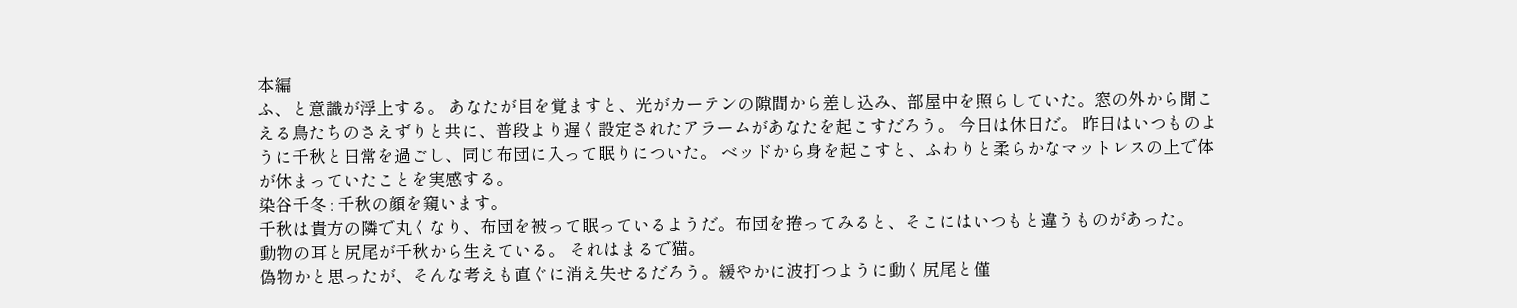本編
ふ、と意識が浮上する。 あなたが目を覚ますと、光がカーテンの隙間から差し込み、部屋中を照らしていた。窓の外から聞こえる鳥たちのさえずりと共に、普段より遅く設定されたアラームがあなたを起こすだろう。 今日は休日だ。 昨日はいつものように千秋と日常を過ごし、同じ布団に入って眠りについた。 ベッドから身を起こすと、ふわりと柔らかなマットレスの上で体が休まっていたことを実感する。
染谷千冬 : 千秋の顔を窺います。
千秋は貴方の隣で丸くなり、布団を被って眠っているようだ。布団を捲ってみると、そこにはいつもと違うものがあった。
動物の耳と尻尾が千秋から生えている。 それはまるで猫。
偽物かと思ったが、そんな考えも直ぐに消え失せるだろう。緩やかに波打つように動く尻尾と僅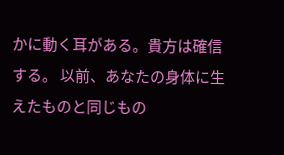かに動く耳がある。貴方は確信する。 以前、あなたの身体に生えたものと同じもの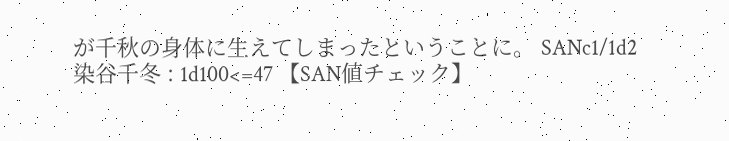が千秋の身体に生えてしまったということに。 SANc1/1d2
染谷千冬 : 1d100<=47 【SAN値チェック】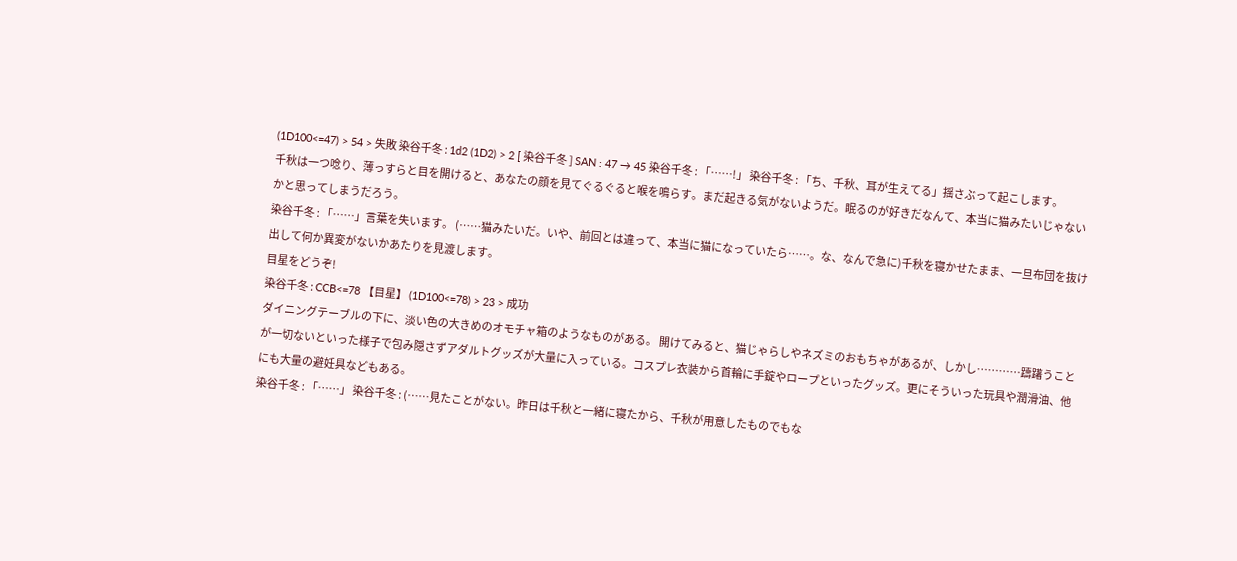(1D100<=47) > 54 > 失敗 染谷千冬 : 1d2 (1D2) > 2 [ 染谷千冬 ] SAN : 47 → 45 染谷千冬 : 「……!」 染谷千冬 : 「ち、千秋、耳が生えてる」揺さぶって起こします。
千秋は一つ唸り、薄っすらと目を開けると、あなたの顔を見てぐるぐると喉を鳴らす。まだ起きる気がないようだ。眠るのが好きだなんて、本当に猫みたいじゃないかと思ってしまうだろう。
染谷千冬 : 「……」言葉を失います。 (……猫みたいだ。いや、前回とは違って、本当に猫になっていたら……。な、なんで急に)千秋を寝かせたまま、一旦布団を抜け出して何か異変がないかあたりを見渡します。
目星をどうぞ!
染谷千冬 : CCB<=78 【目星】 (1D100<=78) > 23 > 成功
ダイニングテーブルの下に、淡い色の大きめのオモチャ箱のようなものがある。 開けてみると、猫じゃらしやネズミのおもちゃがあるが、しかし…………躊躇うことが一切ないといった様子で包み隠さずアダルトグッズが大量に入っている。コスプレ衣装から首輪に手錠やロープといったグッズ。更にそういった玩具や潤滑油、他にも大量の避妊具などもある。
染谷千冬 : 「……」 染谷千冬 : (……見たことがない。昨日は千秋と一緒に寝たから、千秋が用意したものでもな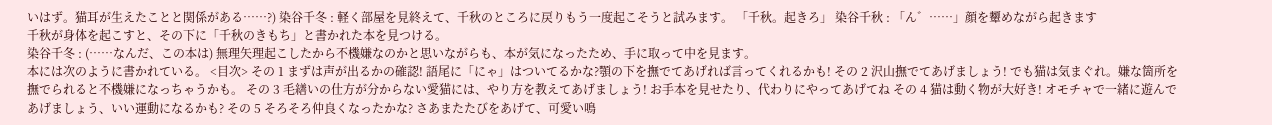いはず。猫耳が生えたことと関係がある……?) 染谷千冬 : 軽く部屋を見終えて、千秋のところに戻りもう一度起こそうと試みます。 「千秋。起きろ」 染谷千秋 : 「ん゛……」顔を顰めながら起きます
千秋が身体を起こすと、その下に「千秋のきもち」と書かれた本を見つける。
染谷千冬 : (……なんだ、この本は) 無理矢理起こしたから不機嫌なのかと思いながらも、本が気になったため、手に取って中を見ます。
本には次のように書かれている。 <目次> その 1 まずは声が出るかの確認! 語尾に「にゃ」はついてるかな?顎の下を撫でてあげれば言ってくれるかも! その 2 沢山撫でてあげましょう! でも猫は気まぐれ。嫌な箇所を撫でられると不機嫌になっちゃうかも。 その 3 毛繕いの仕方が分からない愛猫には、やり方を教えてあげましょう! お手本を見せたり、代わりにやってあげてね その 4 猫は動く物が大好き! オモチャで一緒に遊んであげましょう、いい運動になるかも? その 5 そろそろ仲良くなったかな? さあまたたびをあげて、可愛い鳴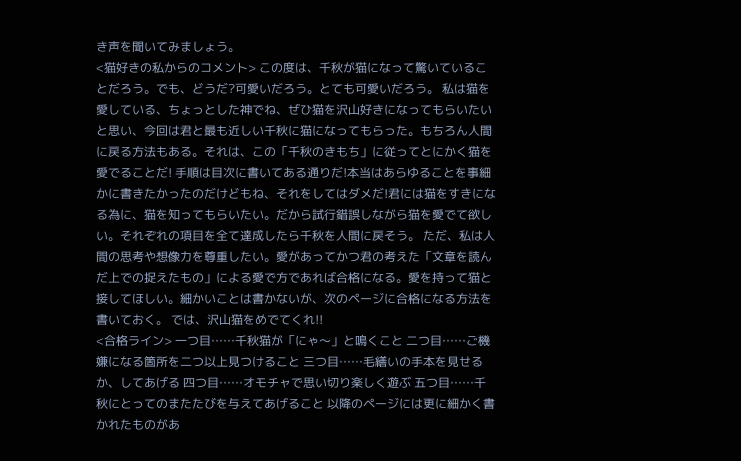き声を聞いてみましょう。
<猫好きの私からのコメント> この度は、千秋が猫になって驚いていることだろう。でも、どうだ?可愛いだろう。とても可愛いだろう。 私は猫を愛している、ちょっとした神でね、ぜひ猫を沢山好きになってもらいたいと思い、今回は君と最も近しい千秋に猫になってもらった。もちろん人間に戻る方法もある。それは、この「千秋のきもち」に従ってとにかく猫を愛でることだ! 手順は目次に書いてある通りだ!本当はあらゆることを事細かに書きたかったのだけどもね、それをしてはダメだ!君には猫をすきになる為に、猫を知ってもらいたい。だから試行錯誤しながら猫を愛でて欲しい。それぞれの項目を全て達成したら千秋を人間に戻そう。 ただ、私は人間の思考や想像力を尊重したい。愛があってかつ君の考えた「文章を読んだ上での捉えたもの」による愛で方であれば合格になる。愛を持って猫と接してほしい。細かいことは書かないが、次のページに合格になる方法を書いておく。 では、沢山猫をめでてくれ!!
<合格ライン> 一つ目……千秋猫が「にゃ〜」と鳴くこと 二つ目……ご機嫌になる箇所を二つ以上見つけること 三つ目……毛繕いの手本を見せるか、してあげる 四つ目……オモチャで思い切り楽しく遊ぶ 五つ目……千秋にとってのまたたびを与えてあげること 以降のページには更に細かく書かれたものがあ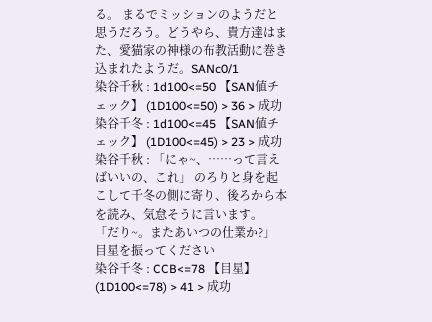る。 まるでミッションのようだと思うだろう。どうやら、貴方達はまた、愛猫家の神様の布教活動に巻き込まれたようだ。SANc0/1
染谷千秋 : 1d100<=50 【SAN値チェック】 (1D100<=50) > 36 > 成功 染谷千冬 : 1d100<=45 【SAN値チェック】 (1D100<=45) > 23 > 成功 染谷千秋 : 「にゃ~、……って言えばいいの、これ」 のろりと身を起こして千冬の側に寄り、後ろから本を読み、気怠そうに言います。 「だり~。またあいつの仕業か?」
目星を振ってください
染谷千冬 : CCB<=78 【目星】 (1D100<=78) > 41 > 成功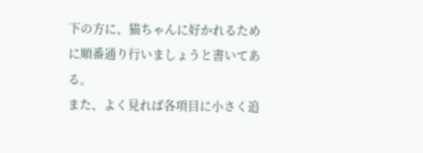下の方に、猫ちゃんに好かれるために順番通り行いましょうと書いてある。
また、よく見れば各項目に小さく追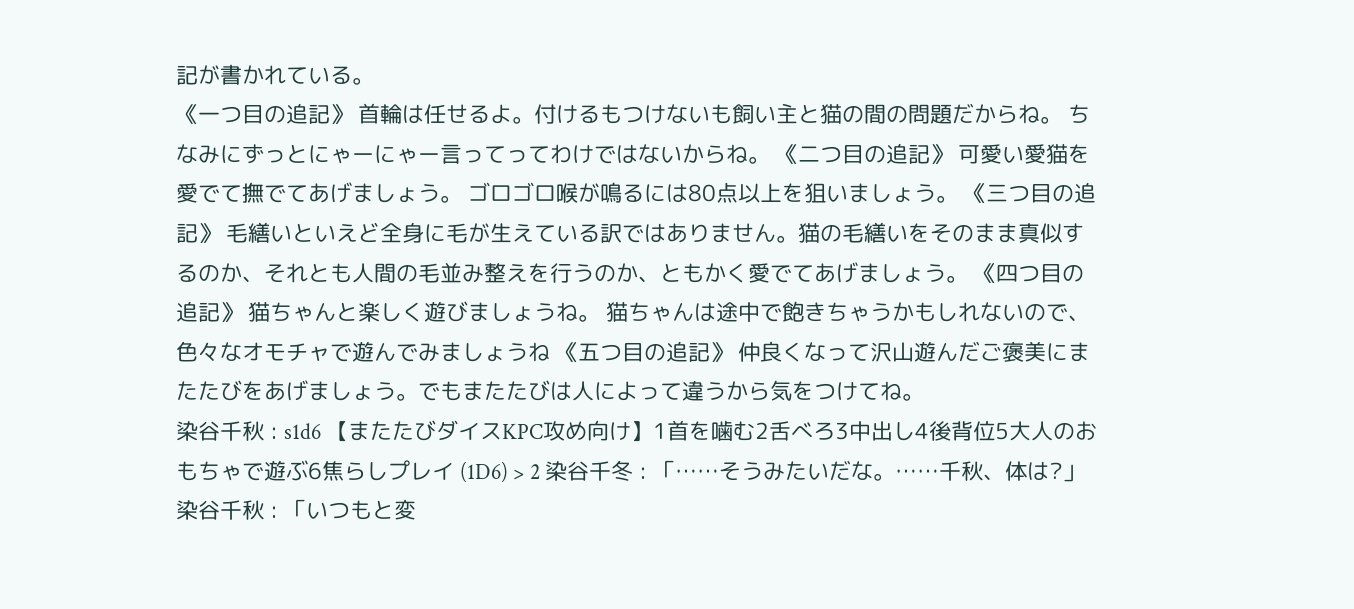記が書かれている。
《一つ目の追記》 首輪は任せるよ。付けるもつけないも飼い主と猫の間の問題だからね。 ちなみにずっとにゃーにゃー言ってってわけではないからね。 《二つ目の追記》 可愛い愛猫を愛でて撫でてあげましょう。 ゴロゴロ喉が鳴るには80点以上を狙いましょう。 《三つ目の追記》 毛繕いといえど全身に毛が生えている訳ではありません。猫の毛繕いをそのまま真似するのか、それとも人間の毛並み整えを行うのか、ともかく愛でてあげましょう。 《四つ目の追記》 猫ちゃんと楽しく遊びましょうね。 猫ちゃんは途中で飽きちゃうかもしれないので、色々なオモチャで遊んでみましょうね 《五つ目の追記》 仲良くなって沢山遊んだご褒美にまたたびをあげましょう。でもまたたびは人によって違うから気をつけてね。
染谷千秋 : s1d6 【またたびダイスKPC攻め向け】1首を噛む2舌べろ3中出し4後背位5大人のおもちゃで遊ぶ6焦らしプレイ (1D6) > 2 染谷千冬 : 「……そうみたいだな。……千秋、体は?」 染谷千秋 : 「いつもと変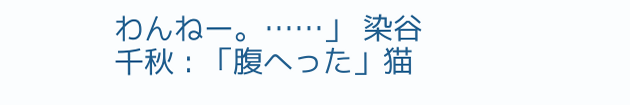わんねー。……」 染谷千秋 : 「腹へった」猫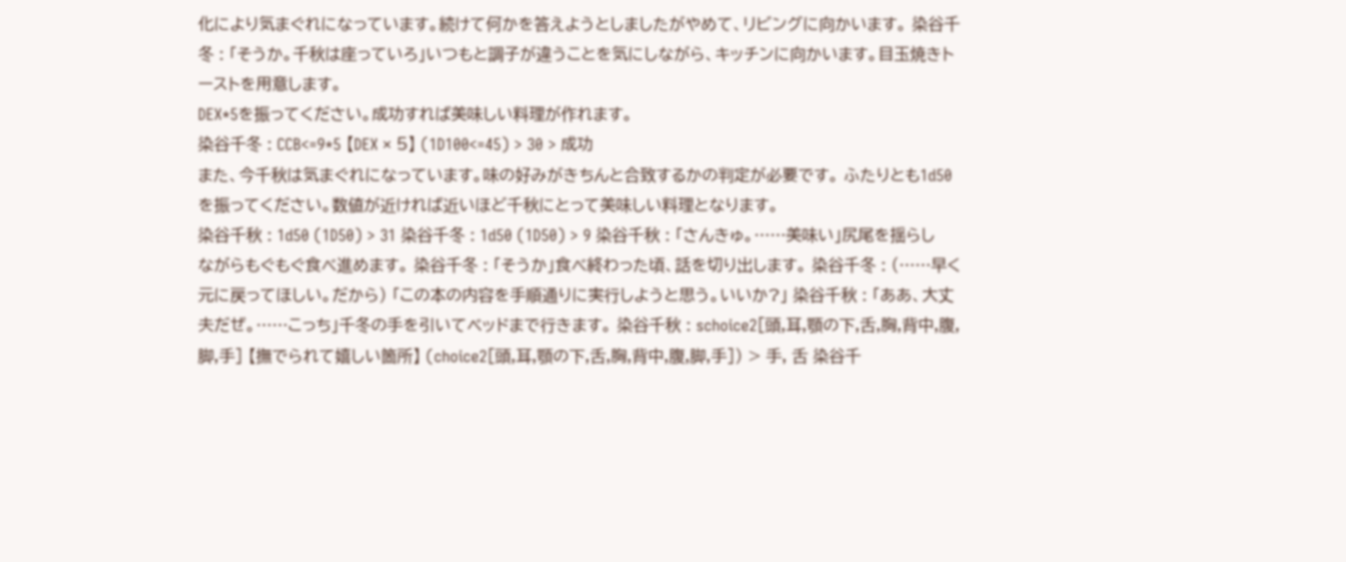化により気まぐれになっています。続けて何かを答えようとしましたがやめて、リビングに向かいます。 染谷千冬 : 「そうか。千秋は座っていろ」いつもと調子が違うことを気にしながら、キッチンに向かいます。目玉焼きトーストを用意します。
DEX*5を振ってください。成功すれば美味しい料理が作れます。
染谷千冬 : CCB<=9*5 【DEX × 5】 (1D100<=45) > 30 > 成功
また、今千秋は気まぐれになっています。味の好みがきちんと合致するかの判定が必要です。 ふたりとも1d50を振ってください。数値が近ければ近いほど千秋にとって美味しい料理となります。
染谷千秋 : 1d50 (1D50) > 31 染谷千冬 : 1d50 (1D50) > 9 染谷千秋 : 「さんきゅ。……美味い」尻尾を揺らしながらもぐもぐ食べ進めます。 染谷千冬 : 「そうか」食べ終わった頃、話を切り出します。 染谷千冬 : (……早く元に戻ってほしい。だから) 「この本の内容を手順通りに実行しようと思う。いいか?」 染谷千秋 : 「ああ、大丈夫だぜ。……こっち」千冬の手を引いてベッドまで行きます。 染谷千秋 : schoice2[頭,耳,顎の下,舌,胸,背中,腹,脚,手] 【撫でられて嬉しい箇所】 (choice2[頭,耳,顎の下,舌,胸,背中,腹,脚,手]) > 手, 舌 染谷千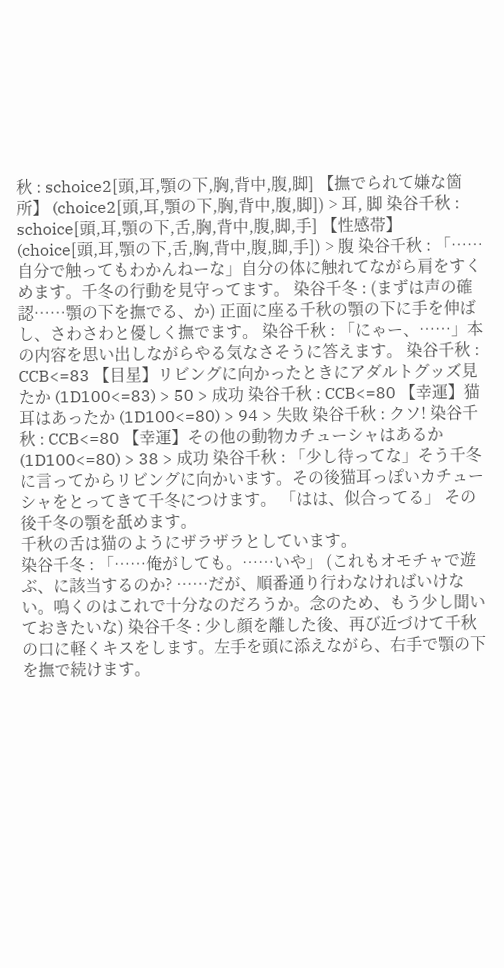秋 : schoice2[頭,耳,顎の下,胸,背中,腹,脚] 【撫でられて嫌な箇所】 (choice2[頭,耳,顎の下,胸,背中,腹,脚]) > 耳, 脚 染谷千秋 : schoice[頭,耳,顎の下,舌,胸,背中,腹,脚,手] 【性感帯】 (choice[頭,耳,顎の下,舌,胸,背中,腹,脚,手]) > 腹 染谷千秋 : 「……自分で触ってもわかんねーな」自分の体に触れてながら肩をすくめます。千冬の行動を見守ってます。 染谷千冬 : (まずは声の確認……顎の下を撫でる、か) 正面に座る千秋の顎の下に手を伸ばし、さわさわと優しく撫でます。 染谷千秋 : 「にゃー、……」本の内容を思い出しながらやる気なさそうに答えます。 染谷千秋 : CCB<=83 【目星】リビングに向かったときにアダルトグッズ見たか (1D100<=83) > 50 > 成功 染谷千秋 : CCB<=80 【幸運】猫耳はあったか (1D100<=80) > 94 > 失敗 染谷千秋 : クソ! 染谷千秋 : CCB<=80 【幸運】その他の動物カチューシャはあるか (1D100<=80) > 38 > 成功 染谷千秋 : 「少し待ってな」そう千冬に言ってからリビングに向かいます。その後猫耳っぽいカチューシャをとってきて千冬につけます。 「はは、似合ってる」 その後千冬の顎を舐めます。
千秋の舌は猫のようにザラザラとしています。
染谷千冬 : 「……俺がしても。……いや」 (これもオモチャで遊ぶ、に該当するのか? ……だが、順番通り行わなければいけない。鳴くのはこれで十分なのだろうか。念のため、もう少し聞いておきたいな) 染谷千冬 : 少し顔を離した後、再び近づけて千秋の口に軽くキスをします。左手を頭に添えながら、右手で顎の下を撫で続けます。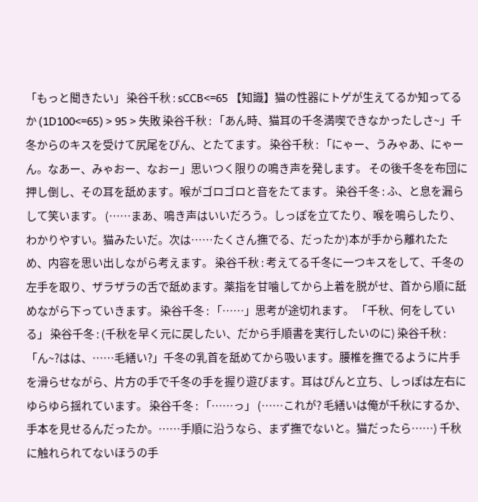「もっと聞きたい」 染谷千秋 : sCCB<=65 【知識】猫の性器にトゲが生えてるか知ってるか (1D100<=65) > 95 > 失敗 染谷千秋 : 「あん時、猫耳の千冬満喫できなかったしさ~」千冬からのキスを受けて尻尾をぴん、とたてます。 染谷千秋 : 「にゃー、うみゃあ、にゃーん。なあー、みゃおー、なおー」思いつく限りの鳴き声を発します。 その後千冬を布団に押し倒し、その耳を舐めます。喉がゴロゴロと音をたてます。 染谷千冬 : ふ、と息を漏らして笑います。 (……まあ、鳴き声はいいだろう。しっぽを立てたり、喉を鳴らしたり、わかりやすい。猫みたいだ。次は……たくさん撫でる、だったか)本が手から離れたため、内容を思い出しながら考えます。 染谷千秋 : 考えてる千冬に一つキスをして、千冬の左手を取り、ザラザラの舌で舐めます。薬指を甘噛してから上着を脱がせ、首から順に舐めながら下っていきます。 染谷千冬 : 「……」思考が途切れます。 「千秋、何をしている」 染谷千冬 : (千秋を早く元に戻したい、だから手順書を実行したいのに) 染谷千秋 : 「ん~?はは、……毛繕い?」千冬の乳首を舐めてから吸います。腰椎を撫でるように片手を滑らせながら、片方の手で千冬の手を握り遊びます。耳はぴんと立ち、しっぽは左右にゆらゆら揺れています。 染谷千冬 : 「……っ」 (……これが? 毛繕いは俺が千秋にするか、手本を見せるんだったか。……手順に沿うなら、まず撫でないと。猫だったら……) 千秋に触れられてないほうの手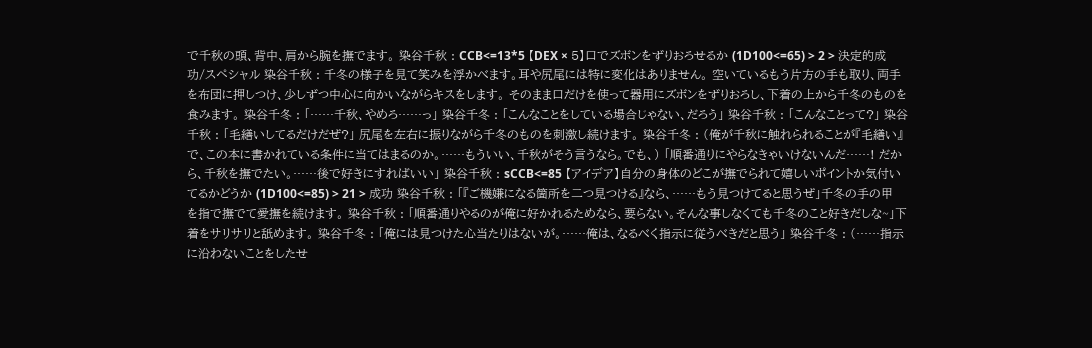で千秋の頭、背中、肩から腕を撫でます。 染谷千秋 : CCB<=13*5 【DEX × 5】口でズボンをずりおろせるか (1D100<=65) > 2 > 決定的成功/スペシャル 染谷千秋 : 千冬の様子を見て笑みを浮かべます。耳や尻尾には特に変化はありません。 空いているもう片方の手も取り、両手を布団に押しつけ、少しずつ中心に向かいながらキスをします。 そのまま口だけを使って器用にズボンをずりおろし、下着の上から千冬のものを食みます。 染谷千冬 : 「……千秋、やめろ……っ」 染谷千冬 : 「こんなことをしている場合じゃない、だろう」 染谷千秋 : 「こんなことって?」 染谷千秋 : 「毛繕いしてるだけだぜ?」 尻尾を左右に振りながら千冬のものを刺激し続けます。 染谷千冬 : (俺が千秋に触れられることが『毛繕い』で、この本に書かれている条件に当てはまるのか。……もういい、千秋がそう言うなら。でも、) 「順番通りにやらなきゃいけないんだ……! だから、千秋を撫でたい。……後で好きにすればいい」 染谷千秋 : sCCB<=85 【アイデア】自分の身体のどこが撫でられて嬉しいポイントか気付いてるかどうか (1D100<=85) > 21 > 成功 染谷千秋 : 「『ご機嫌になる箇所を二つ見つける』なら、……もう見つけてると思うぜ」千冬の手の甲を指で撫でて愛撫を続けます。 染谷千秋 : 「順番通りやるのが俺に好かれるためなら、要らない。そんな事しなくても千冬のこと好きだしな~」下着をサリサリと舐めます。 染谷千冬 : 「俺には見つけた心当たりはないが。……俺は、なるべく指示に従うべきだと思う」 染谷千冬 : (……指示に沿わないことをしたせ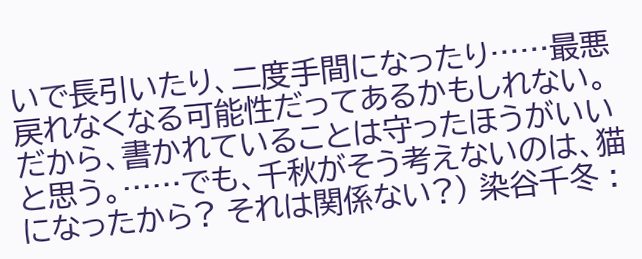いで長引いたり、二度手間になったり……最悪戻れなくなる可能性だってあるかもしれない。だから、書かれていることは守ったほうがいいと思う。……でも、千秋がそう考えないのは、猫になったから? それは関係ない?) 染谷千冬 :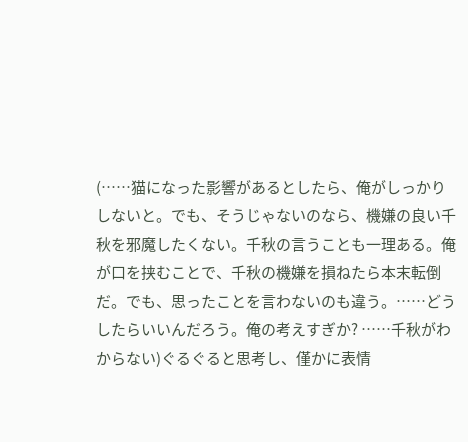(……猫になった影響があるとしたら、俺がしっかりしないと。でも、そうじゃないのなら、機嫌の良い千秋を邪魔したくない。千秋の言うことも一理ある。俺が口を挟むことで、千秋の機嫌を損ねたら本末転倒だ。でも、思ったことを言わないのも違う。……どうしたらいいんだろう。俺の考えすぎか? ……千秋がわからない)ぐるぐると思考し、僅かに表情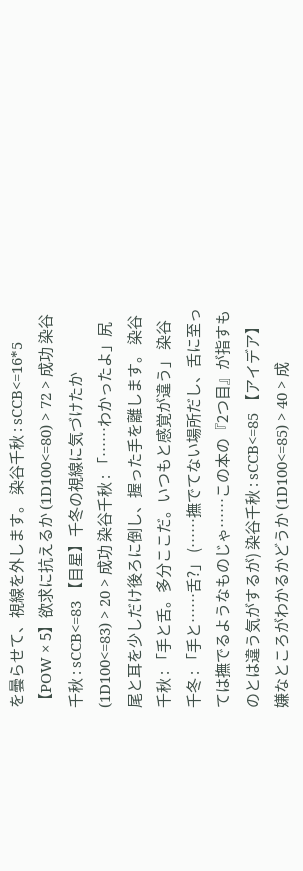を曇らせて、視線を外します。 染谷千秋 : sCCB<=16*5 【POW × 5】欲求に抗えるか (1D100<=80) > 72 > 成功 染谷千秋 : sCCB<=83 【目星】千冬の視線に気づけたか (1D100<=83) > 20 > 成功 染谷千秋 : 「……わかったよ」尻尾と耳を少しだけ後ろに倒し、握った手を離します。 染谷千秋 : 「手と舌。多分ここだ。いつもと感覚が違う」 染谷千冬 : 「手と……舌?」 (……撫でてない場所だし、舌に至っては撫でるようなものじゃ……この本の『2つ目』が指すものとは違う気がするが) 染谷千秋 : sCCB<=85 【アイデア】嫌なところがわかるかどうか (1D100<=85) > 40 > 成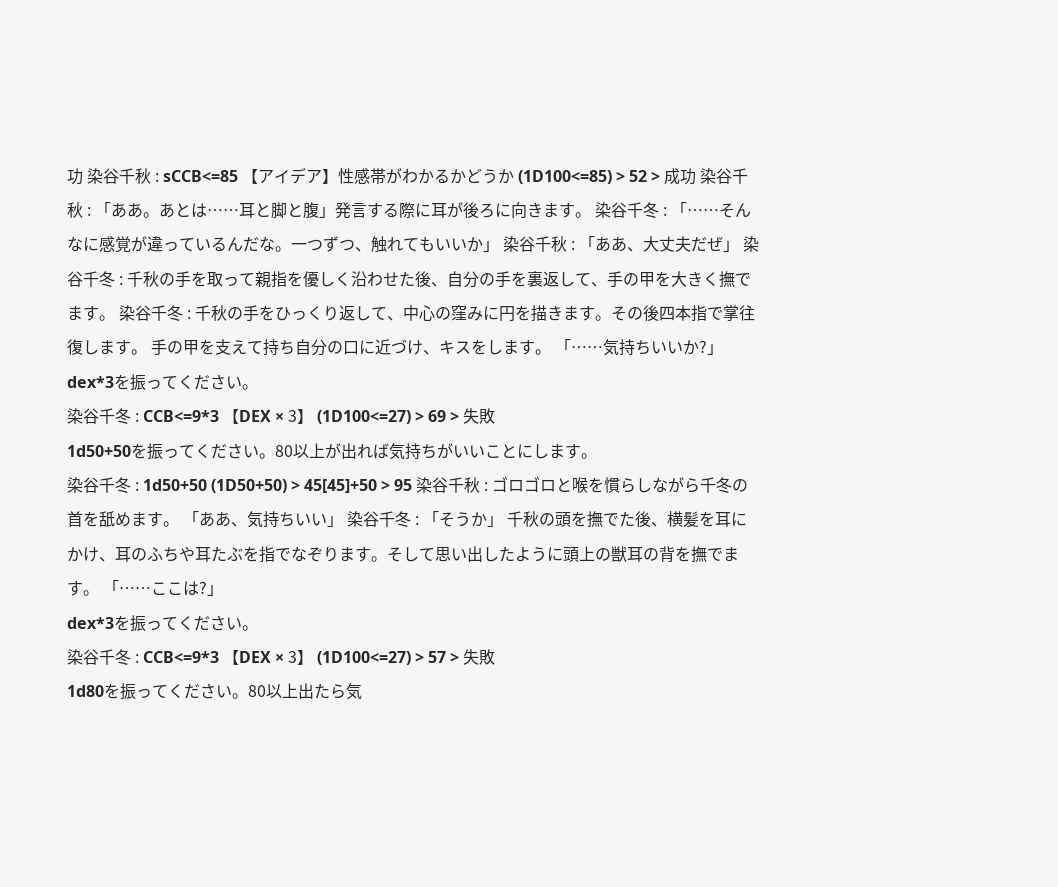功 染谷千秋 : sCCB<=85 【アイデア】性感帯がわかるかどうか (1D100<=85) > 52 > 成功 染谷千秋 : 「ああ。あとは……耳と脚と腹」発言する際に耳が後ろに向きます。 染谷千冬 : 「……そんなに感覚が違っているんだな。一つずつ、触れてもいいか」 染谷千秋 : 「ああ、大丈夫だぜ」 染谷千冬 : 千秋の手を取って親指を優しく沿わせた後、自分の手を裏返して、手の甲を大きく撫でます。 染谷千冬 : 千秋の手をひっくり返して、中心の窪みに円を描きます。その後四本指で掌往復します。 手の甲を支えて持ち自分の口に近づけ、キスをします。 「……気持ちいいか?」
dex*3を振ってください。
染谷千冬 : CCB<=9*3 【DEX × 3】 (1D100<=27) > 69 > 失敗
1d50+50を振ってください。80以上が出れば気持ちがいいことにします。
染谷千冬 : 1d50+50 (1D50+50) > 45[45]+50 > 95 染谷千秋 : ゴロゴロと喉を慣らしながら千冬の首を舐めます。 「ああ、気持ちいい」 染谷千冬 : 「そうか」 千秋の頭を撫でた後、横髪を耳にかけ、耳のふちや耳たぶを指でなぞります。そして思い出したように頭上の獣耳の背を撫でます。 「……ここは?」
dex*3を振ってください。
染谷千冬 : CCB<=9*3 【DEX × 3】 (1D100<=27) > 57 > 失敗
1d80を振ってください。80以上出たら気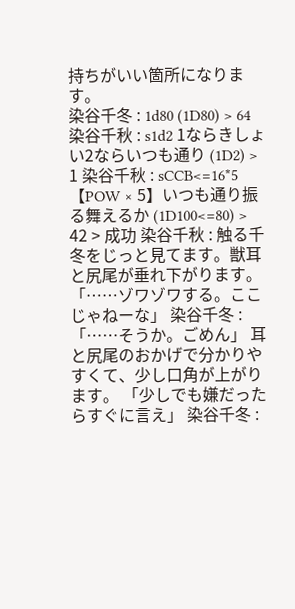持ちがいい箇所になります。
染谷千冬 : 1d80 (1D80) > 64 染谷千秋 : s1d2 1ならきしょい2ならいつも通り (1D2) > 1 染谷千秋 : sCCB<=16*5 【POW × 5】いつも通り振る舞えるか (1D100<=80) > 42 > 成功 染谷千秋 : 触る千冬をじっと見てます。獣耳と尻尾が垂れ下がります。 「……ゾワゾワする。ここじゃねーな」 染谷千冬 : 「……そうか。ごめん」 耳と尻尾のおかげで分かりやすくて、少し口角が上がります。 「少しでも嫌だったらすぐに言え」 染谷千冬 :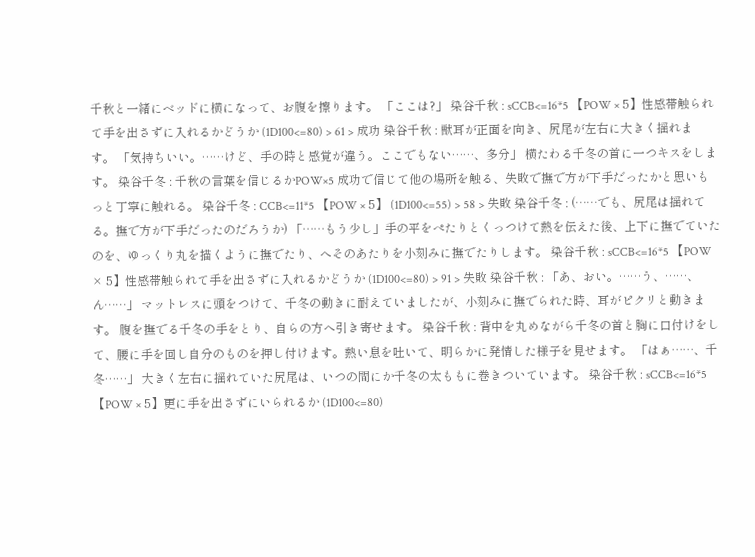千秋と一緒にベッドに横になって、お腹を擦ります。 「ここは?」 染谷千秋 : sCCB<=16*5 【POW × 5】性感帯触られて手を出さずに入れるかどうか (1D100<=80) > 61 > 成功 染谷千秋 : 獣耳が正面を向き、尻尾が左右に大きく揺れます。 「気持ちいい。……けど、手の時と感覚が違う。ここでもない……、多分」 横たわる千冬の首に一つキスをします。 染谷千冬 : 千秋の言葉を信じるかPOW×5 成功で信じて他の場所を触る、失敗で撫で方が下手だったかと思いもっと丁寧に触れる。 染谷千冬 : CCB<=11*5 【POW × 5】 (1D100<=55) > 58 > 失敗 染谷千冬 : (……でも、尻尾は揺れてる。撫で方が下手だったのだろうか) 「……もう少し」手の平をぺたりとくっつけて熱を伝えた後、上下に撫でていたのを、ゆっくり丸を描くように撫でたり、へそのあたりを小刻みに撫でたりします。 染谷千秋 : sCCB<=16*5 【POW × 5】性感帯触られて手を出さずに入れるかどうか (1D100<=80) > 91 > 失敗 染谷千秋 : 「あ、おい。……う、……、ん……」 マットレスに頭をつけて、千冬の動きに耐えていましたが、小刻みに撫でられた時、耳がピクリと動きます。 腹を撫でる千冬の手をとり、自らの方へ引き寄せます。 染谷千秋 : 背中を丸めながら千冬の首と胸に口付けをして、腰に手を回し自分のものを押し付けます。熱い息を吐いて、明らかに発情した様子を見せます。 「はぁ……、千冬……」 大きく左右に揺れていた尻尾は、いつの間にか千冬の太ももに巻きついています。 染谷千秋 : sCCB<=16*5 【POW × 5】更に手を出さずにいられるか (1D100<=80)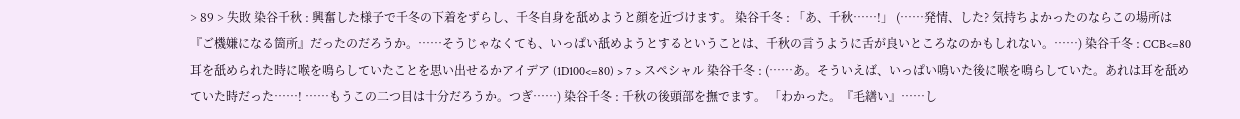> 89 > 失敗 染谷千秋 : 興奮した様子で千冬の下着をずらし、千冬自身を舐めようと顔を近づけます。 染谷千冬 : 「あ、千秋……!」 (……発情、した? 気持ちよかったのならこの場所は『ご機嫌になる箇所』だったのだろうか。……そうじゃなくても、いっぱい舐めようとするということは、千秋の言うように舌が良いところなのかもしれない。……) 染谷千冬 : CCB<=80 耳を舐められた時に喉を鳴らしていたことを思い出せるかアイデア (1D100<=80) > 7 > スペシャル 染谷千冬 : (……あ。そういえば、いっぱい鳴いた後に喉を鳴らしていた。あれは耳を舐めていた時だった……! ……もうこの二つ目は十分だろうか。つぎ……) 染谷千冬 : 千秋の後頭部を撫でます。 「わかった。『毛繕い』……し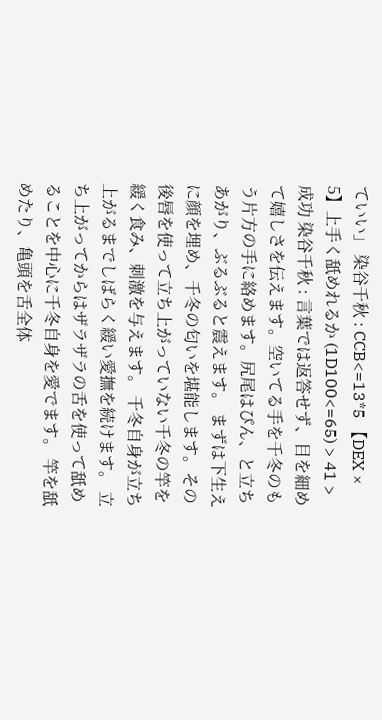ていい」 染谷千秋 : CCB<=13*5 【DEX × 5】上手く舐めれるか (1D100<=65) > 41 > 成功 染谷千秋 : 言葉では返答せず、目を細めて嬉しさを伝えます。空いてる手を千冬のもう片方の手に絡めます。尻尾はぴん、と立ちあがり、ぶるぶると震えます。 まずは下生えに顔を埋め、千冬の匂いを堪能します。その後唇を使って立ち上がっていない千冬の竿を緩く食み、刺激を与えます。 千冬自身が立ち上がるまでしばらく緩い愛撫を続けます。 立ち上がってからはザラザラの舌を使って舐めることを中心に千冬自身を愛でます。 竿を舐めたり、亀頭を舌全体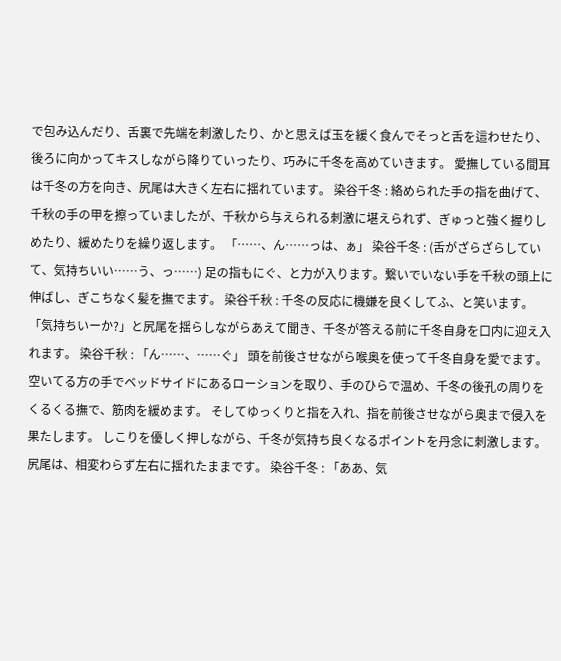で包み込んだり、舌裏で先端を刺激したり、かと思えば玉を緩く食んでそっと舌を這わせたり、後ろに向かってキスしながら降りていったり、巧みに千冬を高めていきます。 愛撫している間耳は千冬の方を向き、尻尾は大きく左右に揺れています。 染谷千冬 : 絡められた手の指を曲げて、千秋の手の甲を擦っていましたが、千秋から与えられる刺激に堪えられず、ぎゅっと強く握りしめたり、緩めたりを繰り返します。 「……、ん……っは、ぁ」 染谷千冬 : (舌がざらざらしていて、気持ちいい……う、っ……) 足の指もにぐ、と力が入ります。繋いでいない手を千秋の頭上に伸ばし、ぎこちなく髪を撫でます。 染谷千秋 : 千冬の反応に機嫌を良くしてふ、と笑います。 「気持ちいーか?」と尻尾を揺らしながらあえて聞き、千冬が答える前に千冬自身を口内に迎え入れます。 染谷千秋 : 「ん……、……ぐ」 頭を前後させながら喉奥を使って千冬自身を愛でます。 空いてる方の手でベッドサイドにあるローションを取り、手のひらで温め、千冬の後孔の周りをくるくる撫で、筋肉を緩めます。 そしてゆっくりと指を入れ、指を前後させながら奥まで侵入を果たします。 しこりを優しく押しながら、千冬が気持ち良くなるポイントを丹念に刺激します。 尻尾は、相変わらず左右に揺れたままです。 染谷千冬 : 「ああ、気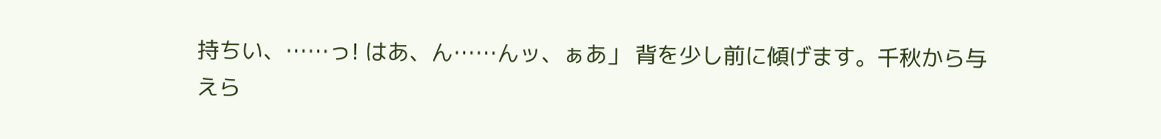持ちい、……っ! はあ、ん……んッ、ぁあ」 背を少し前に傾げます。千秋から与えら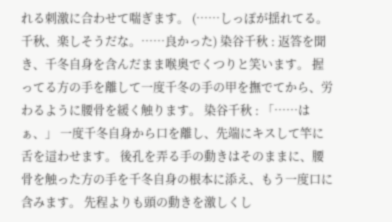れる刺激に合わせて喘ぎます。 (……しっぽが揺れてる。千秋、楽しそうだな。……良かった) 染谷千秋 : 返答を聞き、千冬自身を含んだまま喉奥でくつりと笑います。 握ってる方の手を離して一度千冬の手の甲を撫でてから、労わるように腰骨を緩く触ります。 染谷千秋 : 「……はぁ、」 一度千冬自身から口を離し、先端にキスして竿に舌を這わせます。 後孔を弄る手の動きはそのままに、腰骨を触った方の手を千冬自身の根本に添え、もう一度口に含みます。 先程よりも頭の動きを激しくし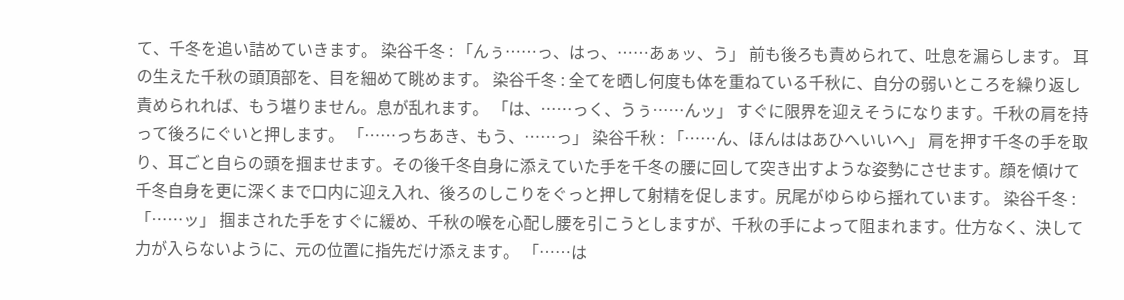て、千冬を追い詰めていきます。 染谷千冬 : 「んぅ……っ、はっ、……あぁッ、う」 前も後ろも責められて、吐息を漏らします。 耳の生えた千秋の頭頂部を、目を細めて眺めます。 染谷千冬 : 全てを晒し何度も体を重ねている千秋に、自分の弱いところを繰り返し責められれば、もう堪りません。息が乱れます。 「は、……っく、うぅ……んッ」 すぐに限界を迎えそうになります。千秋の肩を持って後ろにぐいと押します。 「……っちあき、もう、……っ」 染谷千秋 : 「……ん、ほんははあひへいいへ」 肩を押す千冬の手を取り、耳ごと自らの頭を掴ませます。その後千冬自身に添えていた手を千冬の腰に回して突き出すような姿勢にさせます。顔を傾けて千冬自身を更に深くまで口内に迎え入れ、後ろのしこりをぐっと押して射精を促します。尻尾がゆらゆら揺れています。 染谷千冬 : 「……ッ」 掴まされた手をすぐに緩め、千秋の喉を心配し腰を引こうとしますが、千秋の手によって阻まれます。仕方なく、決して力が入らないように、元の位置に指先だけ添えます。 「……は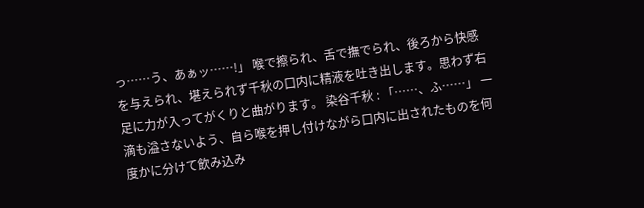っ……う、あぁッ……!」 喉で擦られ、舌で撫でられ、後ろから快感を与えられ、堪えられず千秋の口内に精液を吐き出します。思わず右足に力が入ってがくりと曲がります。 染谷千秋 : 「……、ふ……」 一滴も溢さないよう、自ら喉を押し付けながら口内に出されたものを何度かに分けて飲み込み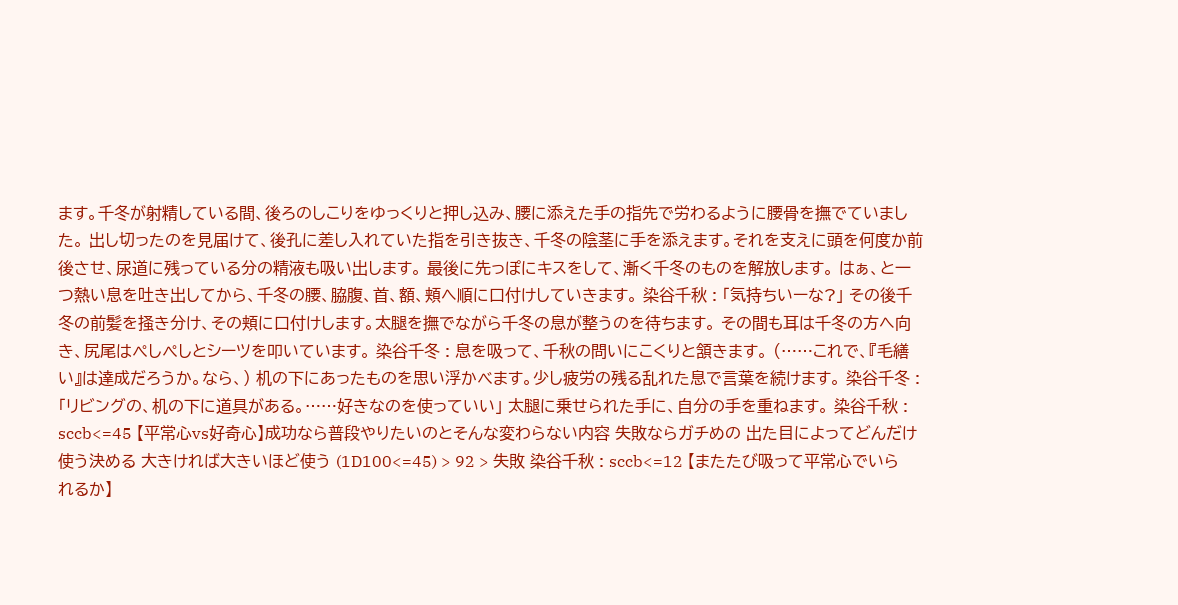ます。千冬が射精している間、後ろのしこりをゆっくりと押し込み、腰に添えた手の指先で労わるように腰骨を撫でていました。 出し切ったのを見届けて、後孔に差し入れていた指を引き抜き、千冬の陰茎に手を添えます。それを支えに頭を何度か前後させ、尿道に残っている分の精液も吸い出します。 最後に先っぽにキスをして、漸く千冬のものを解放します。 はぁ、と一つ熱い息を吐き出してから、千冬の腰、脇腹、首、額、頬へ順に口付けしていきます。 染谷千秋 : 「気持ちいーな?」 その後千冬の前髪を掻き分け、その頬に口付けします。太腿を撫でながら千冬の息が整うのを待ちます。 その間も耳は千冬の方へ向き、尻尾はぺしぺしとシーツを叩いています。 染谷千冬 : 息を吸って、千秋の問いにこくりと頷きます。 (……これで、『毛繕い』は達成だろうか。なら、) 机の下にあったものを思い浮かべます。少し疲労の残る乱れた息で言葉を続けます。 染谷千冬 : 「リビングの、机の下に道具がある。……好きなのを使っていい」 太腿に乗せられた手に、自分の手を重ねます。 染谷千秋 : sccb<=45 【平常心vs好奇心】成功なら普段やりたいのとそんな変わらない内容 失敗ならガチめの 出た目によってどんだけ使う決める 大きければ大きいほど使う (1D100<=45) > 92 > 失敗 染谷千秋 : sccb<=12 【またたび吸って平常心でいられるか】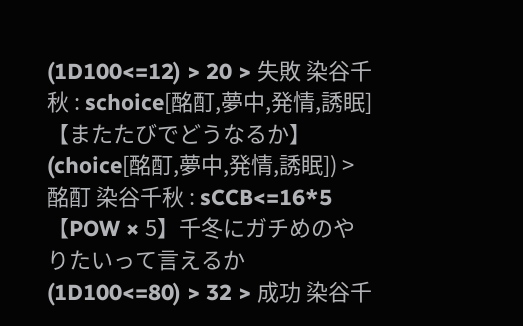(1D100<=12) > 20 > 失敗 染谷千秋 : schoice[酩酊,夢中,発情,誘眠] 【またたびでどうなるか】 (choice[酩酊,夢中,発情,誘眠]) > 酩酊 染谷千秋 : sCCB<=16*5 【POW × 5】千冬にガチめのやりたいって言えるか (1D100<=80) > 32 > 成功 染谷千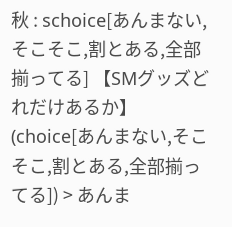秋 : schoice[あんまない,そこそこ,割とある,全部揃ってる] 【SMグッズどれだけあるか】 (choice[あんまない,そこそこ,割とある,全部揃ってる]) > あんま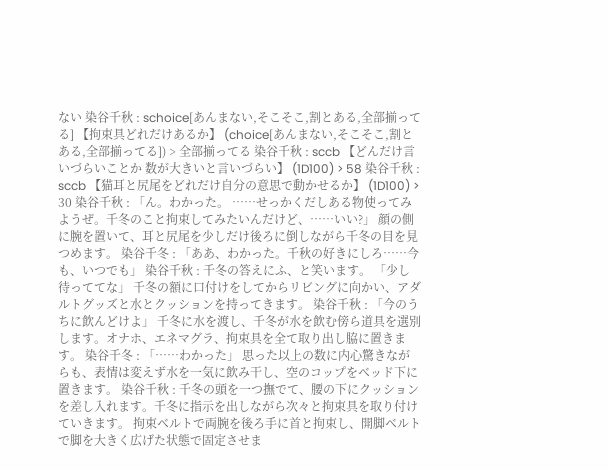ない 染谷千秋 : schoice[あんまない,そこそこ,割とある,全部揃ってる] 【拘束具どれだけあるか】 (choice[あんまない,そこそこ,割とある,全部揃ってる]) > 全部揃ってる 染谷千秋 : sccb 【どんだけ言いづらいことか 数が大きいと言いづらい】 (1D100) > 58 染谷千秋 : sccb 【猫耳と尻尾をどれだけ自分の意思で動かせるか】 (1D100) > 30 染谷千秋 : 「ん。わかった。 ……せっかくだしある物使ってみようぜ。千冬のこと拘束してみたいんだけど、……いい?」 顔の側に腕を置いて、耳と尻尾を少しだけ後ろに倒しながら千冬の目を見つめます。 染谷千冬 : 「ああ、わかった。千秋の好きにしろ……今も、いつでも」 染谷千秋 : 千冬の答えにふ、と笑います。 「少し待っててな」 千冬の額に口付けをしてからリビングに向かい、アダルトグッズと水とクッションを持ってきます。 染谷千秋 : 「今のうちに飲んどけよ」 千冬に水を渡し、千冬が水を飲む傍ら道具を選別します。オナホ、エネマグラ、拘束具を全て取り出し脇に置きます。 染谷千冬 : 「……わかった」 思った以上の数に内心驚きながらも、表情は変えず水を一気に飲み干し、空のコップをベッド下に置きます。 染谷千秋 : 千冬の頭を一つ撫でて、腰の下にクッションを差し入れます。千冬に指示を出しながら次々と拘束具を取り付けていきます。 拘束ベルトで両腕を後ろ手に首と拘束し、開脚ベルトで脚を大きく広げた状態で固定させま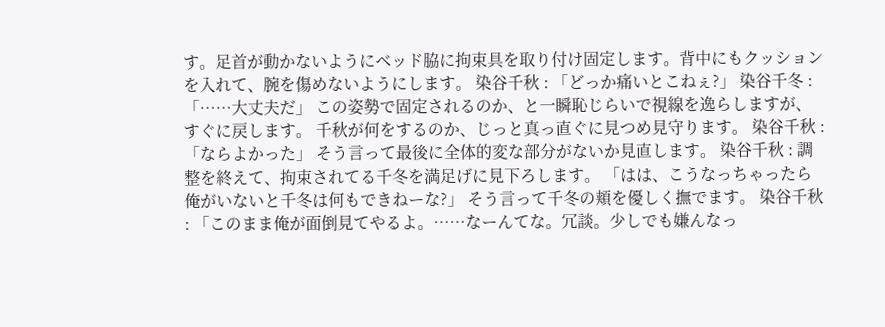す。足首が動かないようにベッド脇に拘束具を取り付け固定します。背中にもクッションを入れて、腕を傷めないようにします。 染谷千秋 : 「どっか痛いとこねぇ?」 染谷千冬 : 「……大丈夫だ」 この姿勢で固定されるのか、と一瞬恥じらいで視線を逸らしますが、すぐに戻します。 千秋が何をするのか、じっと真っ直ぐに見つめ見守ります。 染谷千秋 : 「ならよかった」 そう言って最後に全体的変な部分がないか見直します。 染谷千秋 : 調整を終えて、拘束されてる千冬を満足げに見下ろします。 「はは、こうなっちゃったら俺がいないと千冬は何もできねーな?」 そう言って千冬の頬を優しく撫でます。 染谷千秋 : 「このまま俺が面倒見てやるよ。……なーんてな。冗談。少しでも嫌んなっ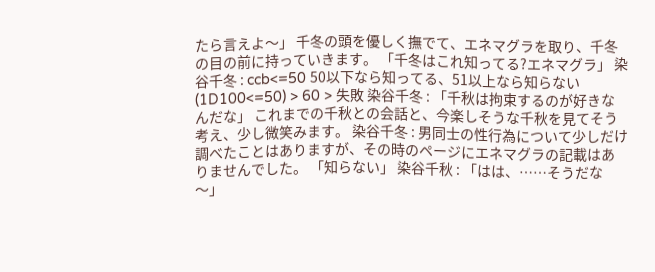たら言えよ〜」 千冬の頭を優しく撫でて、エネマグラを取り、千冬の目の前に持っていきます。 「千冬はこれ知ってる?エネマグラ」 染谷千冬 : ccb<=50 50以下なら知ってる、51以上なら知らない (1D100<=50) > 60 > 失敗 染谷千冬 : 「千秋は拘束するのが好きなんだな」 これまでの千秋との会話と、今楽しそうな千秋を見てそう考え、少し微笑みます。 染谷千冬 : 男同士の性行為について少しだけ調べたことはありますが、その時のページにエネマグラの記載はありませんでした。 「知らない」 染谷千秋 : 「はは、……そうだな〜」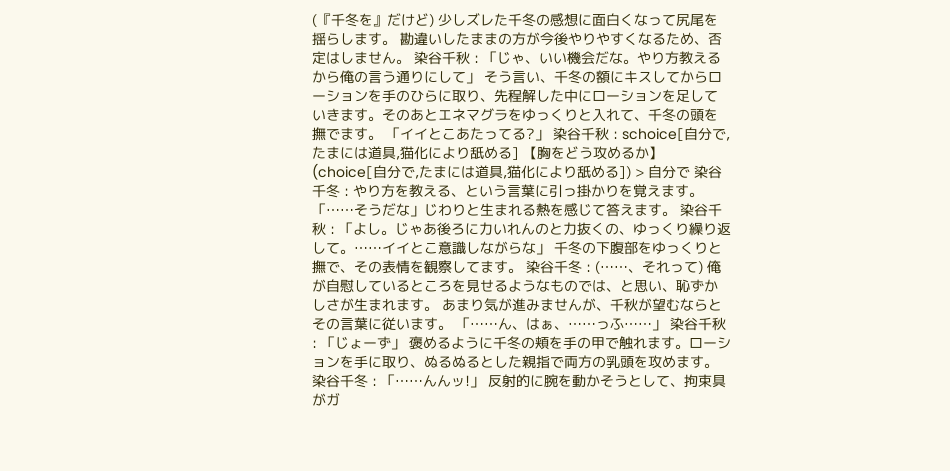(『千冬を』だけど) 少しズレた千冬の感想に面白くなって尻尾を揺らします。 勘違いしたままの方が今後やりやすくなるため、否定はしません。 染谷千秋 : 「じゃ、いい機会だな。やり方教えるから俺の言う通りにして」 そう言い、千冬の額にキスしてからローションを手のひらに取り、先程解した中にローションを足していきます。そのあとエネマグラをゆっくりと入れて、千冬の頭を撫でます。 「イイとこあたってる?」 染谷千秋 : schoice[自分で,たまには道具,猫化により舐める] 【胸をどう攻めるか】 (choice[自分で,たまには道具,猫化により舐める]) > 自分で 染谷千冬 : やり方を教える、という言葉に引っ掛かりを覚えます。 「……そうだな」じわりと生まれる熱を感じて答えます。 染谷千秋 : 「よし。じゃあ後ろに力いれんのと力抜くの、ゆっくり繰り返して。……イイとこ意識しながらな」 千冬の下腹部をゆっくりと撫で、その表情を観察してます。 染谷千冬 : (……、それって) 俺が自慰しているところを見せるようなものでは、と思い、恥ずかしさが生まれます。 あまり気が進みませんが、千秋が望むならとその言葉に従います。 「……ん、はぁ、……っふ……」 染谷千秋 : 「じょーず」 褒めるように千冬の頬を手の甲で触れます。ローションを手に取り、ぬるぬるとした親指で両方の乳頭を攻めます。 染谷千冬 : 「……んんッ!」 反射的に腕を動かそうとして、拘束具がガ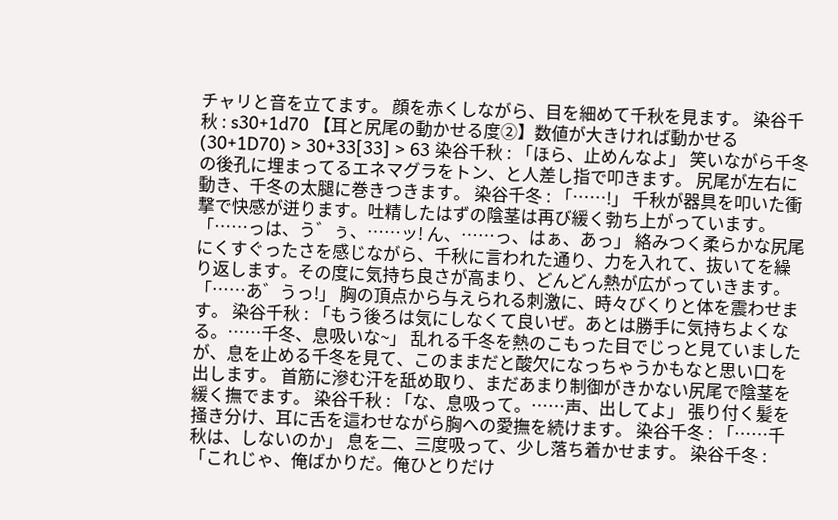チャリと音を立てます。 顔を赤くしながら、目を細めて千秋を見ます。 染谷千秋 : s30+1d70 【耳と尻尾の動かせる度②】数値が大きければ動かせる (30+1D70) > 30+33[33] > 63 染谷千秋 : 「ほら、止めんなよ」 笑いながら千冬の後孔に埋まってるエネマグラをトン、と人差し指で叩きます。 尻尾が左右に動き、千冬の太腿に巻きつきます。 染谷千冬 : 「……!」 千秋が器具を叩いた衝撃で快感が迸ります。吐精したはずの陰茎は再び緩く勃ち上がっています。 「……っは、う゛ぅ、……ッ! ん、……っ、はぁ、あっ」 絡みつく柔らかな尻尾にくすぐったさを感じながら、千秋に言われた通り、力を入れて、抜いてを繰り返します。その度に気持ち良さが高まり、どんどん熱が広がっていきます。 「……あ゛うっ!」 胸の頂点から与えられる刺激に、時々びくりと体を震わせます。 染谷千秋 : 「もう後ろは気にしなくて良いぜ。あとは勝手に気持ちよくなる。……千冬、息吸いな~」 乱れる千冬を熱のこもった目でじっと見ていましたが、息を止める千冬を見て、このままだと酸欠になっちゃうかもなと思い口を出します。 首筋に滲む汗を舐め取り、まだあまり制御がきかない尻尾で陰茎を緩く撫でます。 染谷千秋 : 「な、息吸って。……声、出してよ」 張り付く髪を掻き分け、耳に舌を這わせながら胸への愛撫を続けます。 染谷千冬 : 「……千秋は、しないのか」 息を二、三度吸って、少し落ち着かせます。 染谷千冬 : 「これじゃ、俺ばかりだ。俺ひとりだけ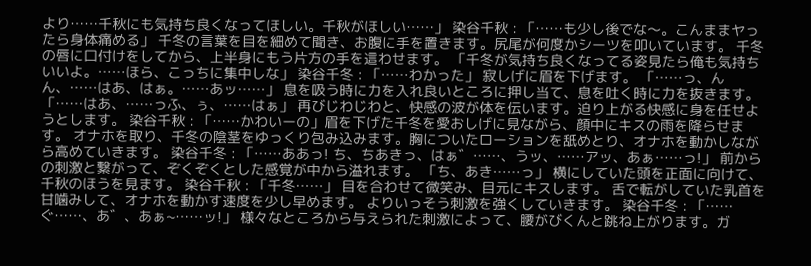より……千秋にも気持ち良くなってほしい。千秋がほしい……」 染谷千秋 : 「……も少し後でな〜。こんままヤったら身体痛める」 千冬の言葉を目を細めて聞き、お腹に手を置きます。尻尾が何度かシーツを叩いています。 千冬の唇に口付けをしてから、上半身にもう片方の手を這わせます。 「千冬が気持ち良くなってる姿見たら俺も気持ちいいよ。……ほら、こっちに集中しな」 染谷千冬 : 「……わかった」 寂しげに眉を下げます。 「……っ、んん、……はあ、はぁ。……あッ……」 息を吸う時に力を入れ良いところに押し当て、息を吐く時に力を抜きます。 「……はあ、……っふ、ぅ、……はぁ」 再びじわじわと、快感の波が体を伝います。迫り上がる快感に身を任せようとします。 染谷千秋 : 「……かわいーの」眉を下げた千冬を愛おしげに見ながら、顔中にキスの雨を降らせます。 オナホを取り、千冬の陰茎をゆっくり包み込みます。胸についたローションを舐めとり、オナホを動かしながら高めていきます。 染谷千冬 : 「……ああっ! ち、ちあきっ、はぁ゛……、うッ、……アッ、あぁ……っ!」 前からの刺激と繋がって、ぞくぞくとした感覚が中から溢れます。 「ち、あき……っ」 横にしていた頭を正面に向けて、千秋のほうを見ます。 染谷千秋 : 「千冬……」 目を合わせて微笑み、目元にキスします。 舌で転がしていた乳首を甘噛みして、オナホを動かす速度を少し早めます。 よりいっそう刺激を強くしていきます。 染谷千冬 : 「……ぐ……、あ゛、あぁ~……ッ!」 様々なところから与えられた刺激によって、腰がびくんと跳ね上がります。ガ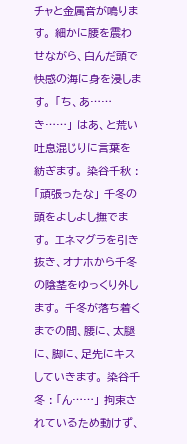チャと金属音が鳴ります。 細かに腰を震わせながら、白んだ頭で快感の海に身を浸します。 「ち、あ……き……」 はあ、と荒い吐息混じりに言葉を紡ぎます。 染谷千秋 : 「頑張ったな」 千冬の頭をよしよし撫でます。 エネマグラを引き抜き、オナホから千冬の陰茎をゆっくり外します。 千冬が落ち着くまでの間、腰に、太腿に、脚に、足先にキスしていきます。 染谷千冬 : 「ん……」 拘束されているため動けず、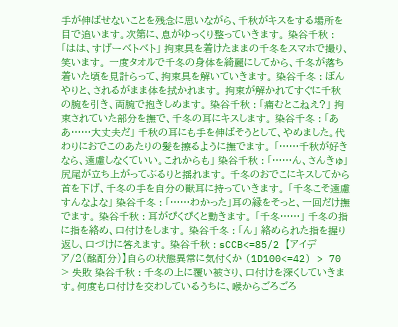手が伸ばせないことを残念に思いながら、千秋がキスをする場所を目で追います。次第に、息がゆっくり整っていきます。 染谷千秋 : 「はは、すげーベトベト」 拘束具を着けたままの千冬をスマホで撮り、笑います。 一度タオルで千冬の身体を綺麗にしてから、千冬が落ち着いた頃を見計らって、拘束具を解いていきます。 染谷千冬 : ぼんやりと、されるがまま体を拭かれます。 拘束が解かれてすぐに千秋の腕を引き、両腕で抱きしめます。 染谷千秋 : 「痛むとこねえ?」 拘束されていた部分を撫で、千冬の耳にキスします。 染谷千冬 : 「ああ……大丈夫だ」 千秋の耳にも手を伸ばそうとして、やめました。代わりにおでこのあたりの髪を擦るように撫でます。 「……千秋が好きなら、遠慮しなくていい。これからも」 染谷千秋 : 「……ん、さんきゅ」尻尾が立ち上がってぶるりと揺れます。 千冬のおでこにキスしてから首を下げ、千冬の手を自分の獣耳に持っていきます。 「千冬こそ遠慮すんなよな」 染谷千冬 : 「……わかった」耳の縁をそっと、一回だけ撫でます。 染谷千秋 : 耳がぴくぴくと動きます。 「千冬……」 千冬の指に指を絡め、口付けをします。 染谷千冬 : 「ん」 絡められた指を握り返し、口づけに答えます。 染谷千秋 : sCCB<=85/2 【アイデア/2(酩酊分)】自らの状態異常に気付くか (1D100<=42) > 70 > 失敗 染谷千秋 : 千冬の上に覆い被さり、口付けを深くしていきます。何度も口付けを交わしているうちに、喉からごろごろ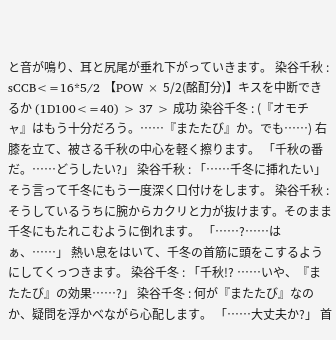と音が鳴り、耳と尻尾が垂れ下がっていきます。 染谷千秋 : sCCB<=16*5/2 【POW × 5/2(酩酊分)】キスを中断できるか (1D100<=40) > 37 > 成功 染谷千冬 : (『オモチャ』はもう十分だろう。……『またたび』か。でも……) 右膝を立て、被さる千秋の中心を軽く擦ります。 「千秋の番だ。……どうしたい?」 染谷千秋 : 「……千冬に挿れたい」 そう言って千冬にもう一度深く口付けをします。 染谷千秋 : そうしているうちに腕からカクリと力が抜けます。そのまま千冬にもたれこむように倒れます。 「……?……はぁ、……」 熱い息をはいて、千冬の首筋に頭をこするようにしてくっつきます。 染谷千冬 : 「千秋!? ……いや、『またたび』の効果……?」 染谷千冬 : 何が『またたび』なのか、疑問を浮かべながら心配します。 「……大丈夫か?」 首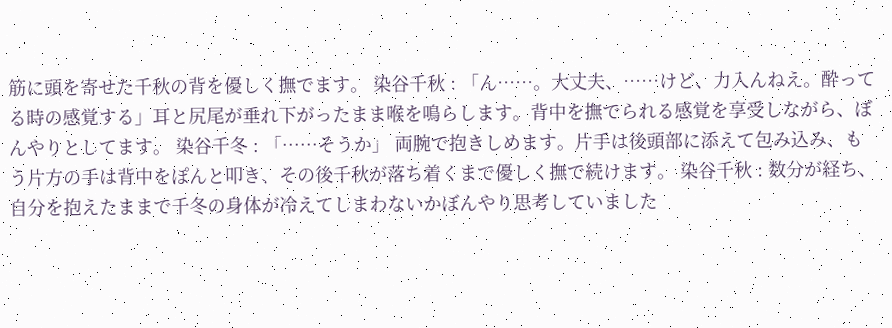筋に頭を寄せた千秋の背を優しく撫でます。 染谷千秋 : 「ん……。大丈夫、……けど、力入んねえ。酔ってる時の感覚する」耳と尻尾が垂れ下がったまま喉を鳴らします。背中を撫でられる感覚を享受しながら、ぼんやりとしてます。 染谷千冬 : 「……そうか」 両腕で抱きしめます。片手は後頭部に添えて包み込み、もう片方の手は背中をぽんと叩き、その後千秋が落ち着くまで優しく撫で続けます。 染谷千秋 : 数分が経ち、自分を抱えたままで千冬の身体が冷えてしまわないかぼんやり思考していました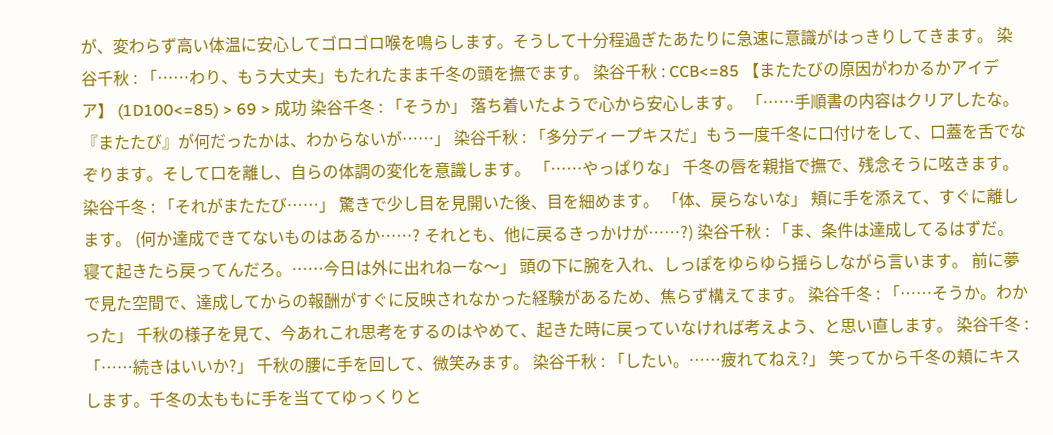が、変わらず高い体温に安心してゴロゴロ喉を鳴らします。そうして十分程過ぎたあたりに急速に意識がはっきりしてきます。 染谷千秋 : 「……わり、もう大丈夫」もたれたまま千冬の頭を撫でます。 染谷千秋 : CCB<=85 【またたびの原因がわかるかアイデア】 (1D100<=85) > 69 > 成功 染谷千冬 : 「そうか」 落ち着いたようで心から安心します。 「……手順書の内容はクリアしたな。『またたび』が何だったかは、わからないが……」 染谷千秋 : 「多分ディープキスだ」もう一度千冬に口付けをして、口蓋を舌でなぞります。そして口を離し、自らの体調の変化を意識します。 「……やっぱりな」 千冬の唇を親指で撫で、残念そうに呟きます。 染谷千冬 : 「それがまたたび……」 驚きで少し目を見開いた後、目を細めます。 「体、戻らないな」 頬に手を添えて、すぐに離します。 (何か達成できてないものはあるか……? それとも、他に戻るきっかけが……?) 染谷千秋 : 「ま、条件は達成してるはずだ。寝て起きたら戻ってんだろ。……今日は外に出れねーな〜」 頭の下に腕を入れ、しっぽをゆらゆら揺らしながら言います。 前に夢で見た空間で、達成してからの報酬がすぐに反映されなかった経験があるため、焦らず構えてます。 染谷千冬 : 「……そうか。わかった」 千秋の様子を見て、今あれこれ思考をするのはやめて、起きた時に戻っていなければ考えよう、と思い直します。 染谷千冬 : 「……続きはいいか?」 千秋の腰に手を回して、微笑みます。 染谷千秋 : 「したい。……疲れてねえ?」 笑ってから千冬の頬にキスします。千冬の太ももに手を当ててゆっくりと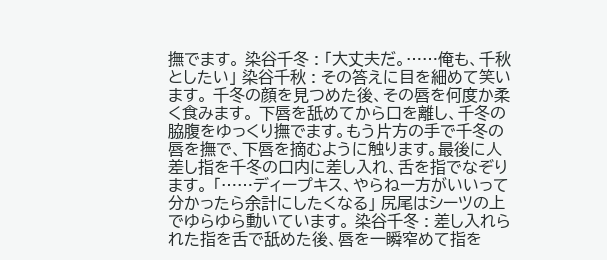撫でます。 染谷千冬 : 「大丈夫だ。……俺も、千秋としたい」 染谷千秋 : その答えに目を細めて笑います。 千冬の顔を見つめた後、その唇を何度か柔く食みます。 下唇を舐めてから口を離し、千冬の脇腹をゆっくり撫でます。もう片方の手で千冬の唇を撫で、下唇を摘むように触ります。最後に人差し指を千冬の口内に差し入れ、舌を指でなぞります。 「……ディープキス、やらねー方がいいって分かったら余計にしたくなる」 尻尾はシーツの上でゆらゆら動いています。 染谷千冬 : 差し入れられた指を舌で舐めた後、唇を一瞬窄めて指を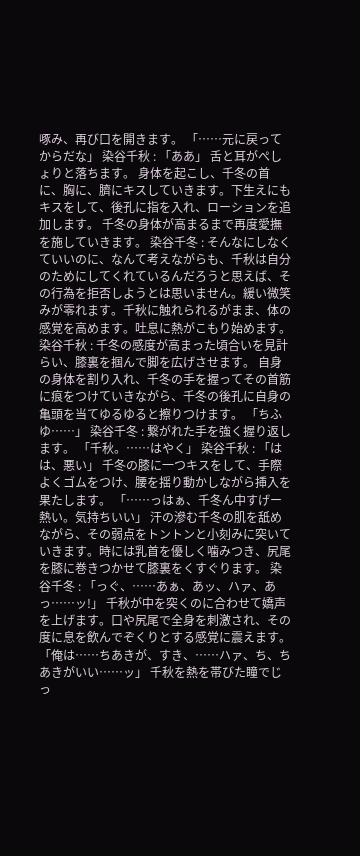啄み、再び口を開きます。 「……元に戻ってからだな」 染谷千秋 : 「ああ」 舌と耳がぺしょりと落ちます。 身体を起こし、千冬の首に、胸に、臍にキスしていきます。下生えにもキスをして、後孔に指を入れ、ローションを追加します。 千冬の身体が高まるまで再度愛撫を施していきます。 染谷千冬 : そんなにしなくていいのに、なんて考えながらも、千秋は自分のためにしてくれているんだろうと思えば、その行為を拒否しようとは思いません。緩い微笑みが零れます。千秋に触れられるがまま、体の感覚を高めます。吐息に熱がこもり始めます。 染谷千秋 : 千冬の感度が高まった頃合いを見計らい、膝裏を掴んで脚を広げさせます。 自身の身体を割り入れ、千冬の手を握ってその首筋に痕をつけていきながら、千冬の後孔に自身の亀頭を当てゆるゆると擦りつけます。 「ちふゆ……」 染谷千冬 : 繋がれた手を強く握り返します。 「千秋。……はやく」 染谷千秋 : 「はは、悪い」 千冬の膝に一つキスをして、手際よくゴムをつけ、腰を揺り動かしながら挿入を果たします。 「……っはぁ、千冬ん中すげー熱い。気持ちいい」 汗の滲む千冬の肌を舐めながら、その弱点をトントンと小刻みに突いていきます。時には乳首を優しく噛みつき、尻尾を膝に巻きつかせて膝裏をくすぐります。 染谷千冬 : 「っぐ、……あぁ、あッ、ハァ、あっ……ッ!」 千秋が中を突くのに合わせて嬌声を上げます。口や尻尾で全身を刺激され、その度に息を飲んでぞくりとする感覚に震えます。 「俺は……ちあきが、すき、……ハァ、ち、ちあきがいい……ッ」 千秋を熱を帯びた瞳でじっ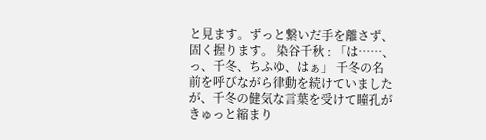と見ます。ずっと繋いだ手を離さず、固く握ります。 染谷千秋 : 「は……、っ、千冬、ちふゆ、はぁ」 千冬の名前を呼びながら律動を続けていましたが、千冬の健気な言葉を受けて瞳孔がきゅっと縮まり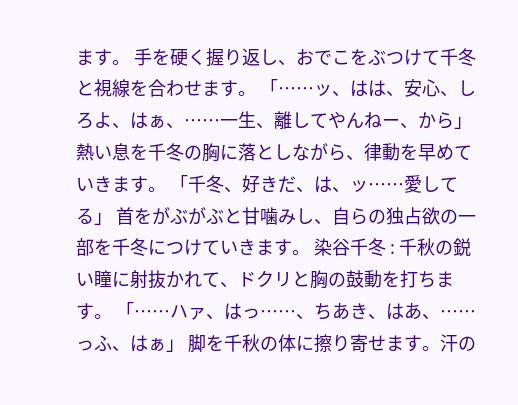ます。 手を硬く握り返し、おでこをぶつけて千冬と視線を合わせます。 「……ッ、はは、安心、しろよ、はぁ、……一生、離してやんねー、から」 熱い息を千冬の胸に落としながら、律動を早めていきます。 「千冬、好きだ、は、ッ……愛してる」 首をがぶがぶと甘噛みし、自らの独占欲の一部を千冬につけていきます。 染谷千冬 : 千秋の鋭い瞳に射抜かれて、ドクリと胸の鼓動を打ちます。 「……ハァ、はっ……、ちあき、はあ、……っふ、はぁ」 脚を千秋の体に擦り寄せます。汗の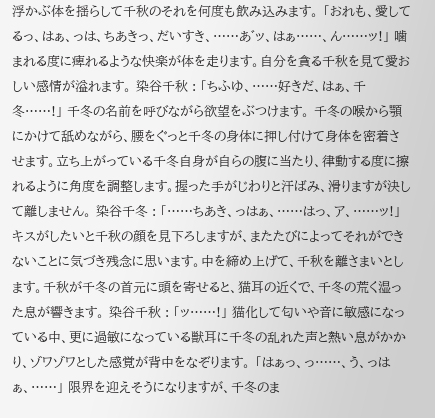浮かぶ体を揺らして千秋のそれを何度も飲み込みます。 「おれも、愛してるっ、はぁ、っは、ちあきっ、だいすき、……あ゛ッ、はぁ……、ん……ッ!」 噛まれる度に痺れるような快楽が体を走ります。自分を貪る千秋を見て愛おしい感情が溢れます。 染谷千秋 : 「ちふゆ、……好きだ、はぁ、千冬……!」 千冬の名前を呼びながら欲望をぶつけます。 千冬の喉から顎にかけて舐めながら、腰をぐっと千冬の身体に押し付けて身体を密着させます。立ち上がっている千冬自身が自らの腹に当たり、律動する度に擦れるように角度を調整します。握った手がじわりと汗ばみ、滑りますが決して離しません。 染谷千冬 : 「……ちあき、っはぁ、……はっ、ア、……ッ!」 キスがしたいと千秋の顔を見下ろしますが、またたびによってそれができないことに気づき残念に思います。中を締め上げて、千秋を離さまいとします。千秋が千冬の首元に頭を寄せると、猫耳の近くで、千冬の荒く湿った息が響きます。 染谷千秋 : 「ッ……!」 猫化して匂いや音に敏感になっている中、更に過敏になっている獣耳に千冬の乱れた声と熱い息がかかり、ゾワゾワとした感覚が背中をなぞります。 「はぁっ、っ……、う、っはぁ、……」 限界を迎えそうになりますが、千冬のま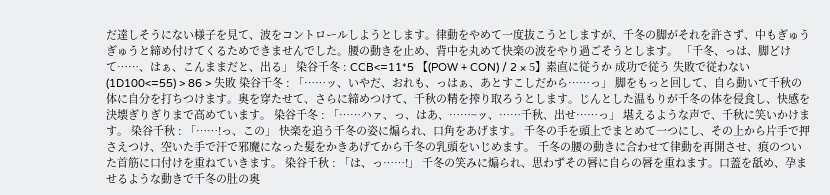だ達しそうにない様子を見て、波をコントロールしようとします。律動をやめて一度抜こうとしますが、千冬の脚がそれを許さず、中もぎゅうぎゅうと締め付けてくるためできませんでした。腰の動きを止め、背中を丸めて快楽の波をやり過ごそうとします。 「千冬、っは、脚どけて……、はぁ、こんままだと、出る」 染谷千冬 : CCB<=11*5 【(POW + CON) / 2 × 5】素直に従うか 成功で従う 失敗で従わない (1D100<=55) > 86 > 失敗 染谷千冬 : 「……ッ、いやだ、おれも、っはぁ、あとすこしだから……っ」 脚をもっと回して、自ら動いて千秋の体に自分を打ちつけます。奥を穿たせて、さらに締めつけて、千秋の精を搾り取ろうとします。じんとした温もりが千冬の体を侵食し、快感を決壊ぎりぎりまで高めています。 染谷千冬 : 「……ハァ、っ、はあ、……~ッ、……千秋、出せ……っ」 堪えるような声で、千秋に笑いかけます。 染谷千秋 : 「……!っ、この」 快楽を追う千冬の姿に煽られ、口角をあげます。 千冬の手を頭上でまとめて一つにし、その上から片手で押さえつけ、空いた手で汗で邪魔になった髪をかきあげてから千冬の乳頭をいじめます。 千冬の腰の動きに合わせて律動を再開させ、痕のついた首筋に口付けを重ねていきます。 染谷千秋 : 「は、っ……!」 千冬の笑みに煽られ、思わずその唇に自らの唇を重ねます。口蓋を舐め、孕ませるような動きで千冬の肚の奥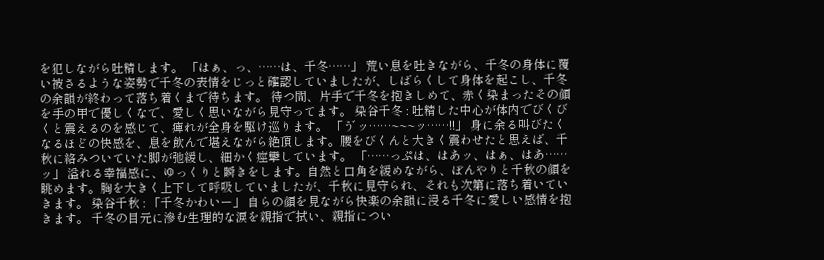を犯しながら吐精します。 「はぁ、っ、……は、千冬……」 荒い息を吐きながら、千冬の身体に覆い被さるような姿勢で千冬の表情をじっと確認していましたが、しばらくして身体を起こし、千冬の余韻が終わって落ち着くまで待ちます。 待つ間、片手で千冬を抱きしめて、赤く染まったその顔を手の甲で優しくなで、愛しく思いながら見守ってます。 染谷千冬 : 吐精した中心が体内でびくびくと震えるのを感じて、痺れが全身を駆け巡ります。 「う゛ッ……~~~ッ……!!」 身に余る叫びたくなるほどの快感を、息を飲んで堪えながら絶頂します。腰をびくんと大きく震わせたと思えば、千秋に絡みついていた脚が弛緩し、細かく痙攣しています。 「……っぷは、はあッ、はぁ、はあ……ッ」 溢れる幸福感に、ゆっくりと瞬きをします。自然と口角を緩めながら、ぼんやりと千秋の顔を眺めます。胸を大きく上下して呼吸していましたが、千秋に見守られ、それも次第に落ち着いていきます。 染谷千秋 : 「千冬かわいー」 自らの顔を見ながら快楽の余韻に浸る千冬に愛しい感情を抱きます。 千冬の目元に滲む生理的な涙を親指で拭い、親指につい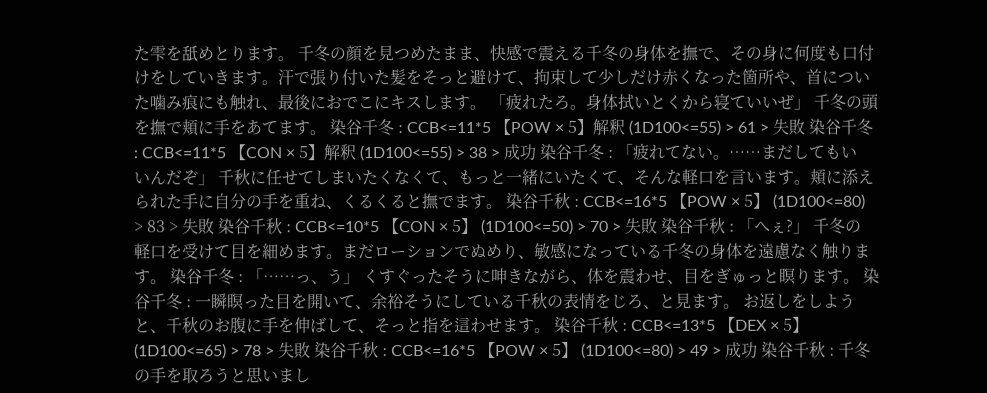た雫を舐めとります。 千冬の顔を見つめたまま、快感で震える千冬の身体を撫で、その身に何度も口付けをしていきます。汗で張り付いた髪をそっと避けて、拘束して少しだけ赤くなった箇所や、首についた噛み痕にも触れ、最後におでこにキスします。 「疲れたろ。身体拭いとくから寝ていいぜ」 千冬の頭を撫で頬に手をあてます。 染谷千冬 : CCB<=11*5 【POW × 5】解釈 (1D100<=55) > 61 > 失敗 染谷千冬 : CCB<=11*5 【CON × 5】解釈 (1D100<=55) > 38 > 成功 染谷千冬 : 「疲れてない。……まだしてもいいんだぞ」 千秋に任せてしまいたくなくて、もっと一緒にいたくて、そんな軽口を言います。頬に添えられた手に自分の手を重ね、くるくると撫でます。 染谷千秋 : CCB<=16*5 【POW × 5】 (1D100<=80) > 83 > 失敗 染谷千秋 : CCB<=10*5 【CON × 5】 (1D100<=50) > 70 > 失敗 染谷千秋 : 「へぇ?」 千冬の軽口を受けて目を細めます。まだローションでぬめり、敏感になっている千冬の身体を遠慮なく触ります。 染谷千冬 : 「……っ、う」 くすぐったそうに呻きながら、体を震わせ、目をぎゅっと瞑ります。 染谷千冬 : 一瞬瞑った目を開いて、余裕そうにしている千秋の表情をじろ、と見ます。 お返しをしようと、千秋のお腹に手を伸ばして、そっと指を這わせます。 染谷千秋 : CCB<=13*5 【DEX × 5】 (1D100<=65) > 78 > 失敗 染谷千秋 : CCB<=16*5 【POW × 5】 (1D100<=80) > 49 > 成功 染谷千秋 : 千冬の手を取ろうと思いまし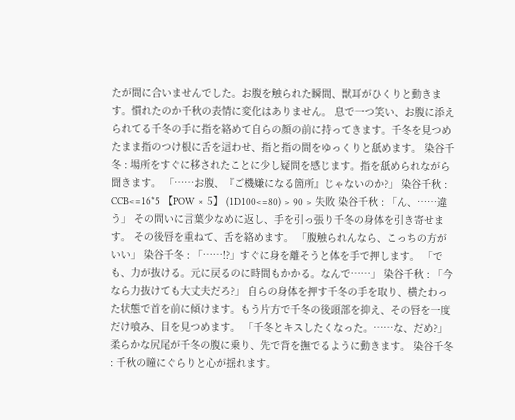たが間に合いませんでした。お腹を触られた瞬間、獣耳がひくりと動きます。慣れたのか千秋の表情に変化はありません。 息で一つ笑い、お腹に添えられてる千冬の手に指を絡めて自らの顔の前に持ってきます。千冬を見つめたまま指のつけ根に舌を這わせ、指と指の間をゆっくりと舐めます。 染谷千冬 : 場所をすぐに移されたことに少し疑問を感じます。指を舐められながら聞きます。 「……お腹、『ご機嫌になる箇所』じゃないのか?」 染谷千秋 : CCB<=16*5 【POW × 5】 (1D100<=80) > 90 > 失敗 染谷千秋 : 「ん、……違う」 その問いに言葉少なめに返し、手を引っ張り千冬の身体を引き寄せます。 その後唇を重ねて、舌を絡めます。 「腹触られんなら、こっちの方がいい」 染谷千冬 : 「……!?」すぐに身を離そうと体を手で押します。 「でも、力が抜ける。元に戻るのに時間もかかる。なんで……」 染谷千秋 : 「今なら力抜けても大丈夫だろ?」 自らの身体を押す千冬の手を取り、横たわった状態で首を前に傾けます。もう片方で千冬の後頭部を抑え、その唇を一度だけ喰み、目を見つめます。 「千冬とキスしたくなった。……な、だめ?」 柔らかな尻尾が千冬の腹に乗り、先で背を撫でるように動きます。 染谷千冬 : 千秋の瞳にぐらりと心が揺れます。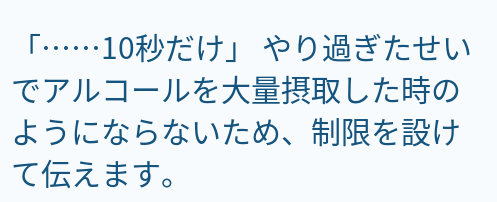「……10秒だけ」 やり過ぎたせいでアルコールを大量摂取した時のようにならないため、制限を設けて伝えます。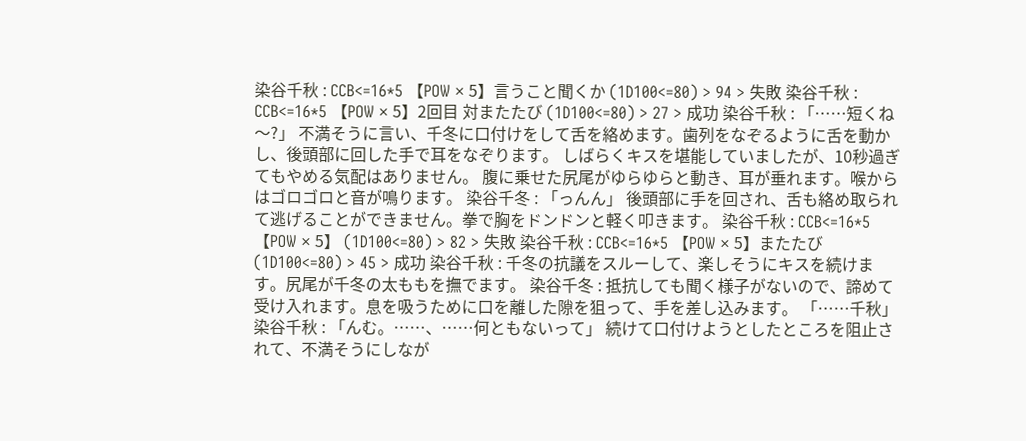染谷千秋 : CCB<=16*5 【POW × 5】言うこと聞くか (1D100<=80) > 94 > 失敗 染谷千秋 : CCB<=16*5 【POW × 5】2回目 対またたび (1D100<=80) > 27 > 成功 染谷千秋 : 「……短くね〜?」 不満そうに言い、千冬に口付けをして舌を絡めます。歯列をなぞるように舌を動かし、後頭部に回した手で耳をなぞります。 しばらくキスを堪能していましたが、10秒過ぎてもやめる気配はありません。 腹に乗せた尻尾がゆらゆらと動き、耳が垂れます。喉からはゴロゴロと音が鳴ります。 染谷千冬 : 「っんん」 後頭部に手を回され、舌も絡め取られて逃げることができません。拳で胸をドンドンと軽く叩きます。 染谷千秋 : CCB<=16*5 【POW × 5】 (1D100<=80) > 82 > 失敗 染谷千秋 : CCB<=16*5 【POW × 5】またたび (1D100<=80) > 45 > 成功 染谷千秋 : 千冬の抗議をスルーして、楽しそうにキスを続けます。尻尾が千冬の太ももを撫でます。 染谷千冬 : 抵抗しても聞く様子がないので、諦めて受け入れます。息を吸うために口を離した隙を狙って、手を差し込みます。 「……千秋」 染谷千秋 : 「んむ。……、……何ともないって」 続けて口付けようとしたところを阻止されて、不満そうにしなが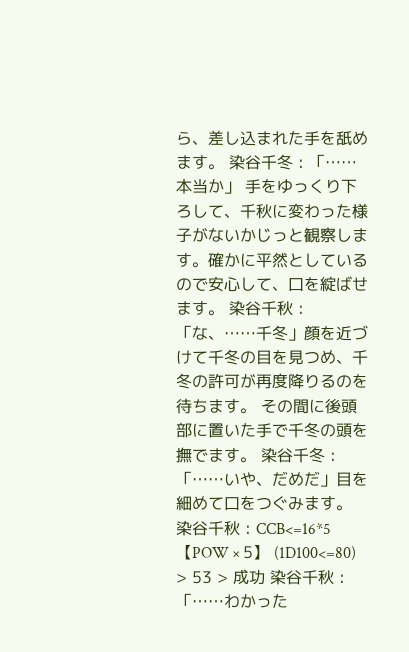ら、差し込まれた手を舐めます。 染谷千冬 : 「……本当か」 手をゆっくり下ろして、千秋に変わった様子がないかじっと観察します。確かに平然としているので安心して、口を綻ばせます。 染谷千秋 : 「な、……千冬」顔を近づけて千冬の目を見つめ、千冬の許可が再度降りるのを待ちます。 その間に後頭部に置いた手で千冬の頭を撫でます。 染谷千冬 : 「……いや、だめだ」目を細めて口をつぐみます。 染谷千秋 : CCB<=16*5 【POW × 5】 (1D100<=80) > 53 > 成功 染谷千秋 : 「……わかった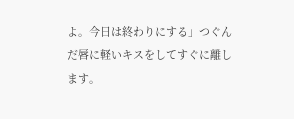よ。今日は終わりにする」つぐんだ唇に軽いキスをしてすぐに離します。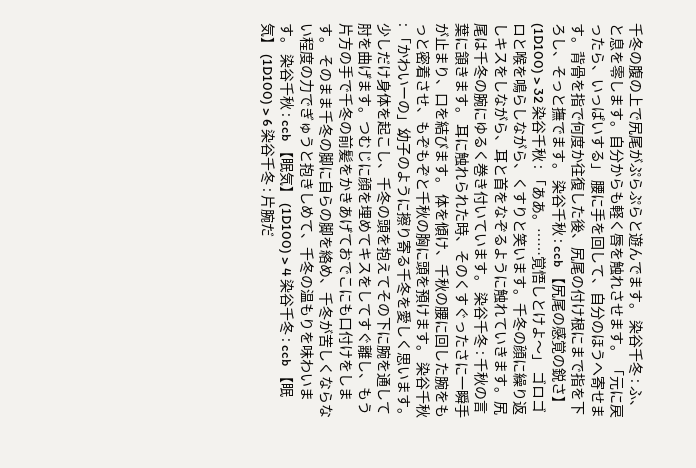千冬の腹の上で尻尾がぷらぷらと遊んでます。 染谷千冬 : ふ、と息を零します。自分からも軽く唇を触れさせます。 「元に戻ったら、いっぱいする」 腰に手を回して、自分のほうへ寄せます。背骨を指で何度か往復した後、尻尾の付け根にまで指を下ろし、そっと撫でます。 染谷千秋 : ccb 【尻尾の感覚の鋭さ】 (1D100) > 32 染谷千秋 : 「ああ。……覚悟しとけよ〜」 ゴロゴロと喉を鳴らしながら、くすりと笑います。千冬の顔に繰り返しキスをしながら、耳と首をなぞるように触れていきます。尻尾は千冬の腕にゆるく巻き付いています。 染谷千冬 : 千秋の言葉に頷きます。 耳に触れられた時、そのくすぐったさに一瞬手が止まり、口を結びます。 体を傾け、千秋の腰に回した腕をもっと密着させ、もぞもぞと千秋の胸に頭を預けます。 染谷千秋 : 「かわいーの」幼子のように擦り寄る千冬を愛しく思います。 少しだけ身体を起こし、千冬の頭を抱えてその下に腕を通して肘を曲げます。つむじに顔を埋めてキスをしてすぐ離し、もう片方の手で千冬の前髪をかきあげておでこにも口付けをします。 そのまま千冬の脚に自らの脚を絡め、千冬が苦しくならない程度の力でぎゅうと抱きしめて、千冬の温もりを味わいます。 染谷千秋 : ccb 【眠気】 (1D100) > 4 染谷千冬 : ccb 【眠気】 (1D100) > 6 染谷千冬 : 片腕だ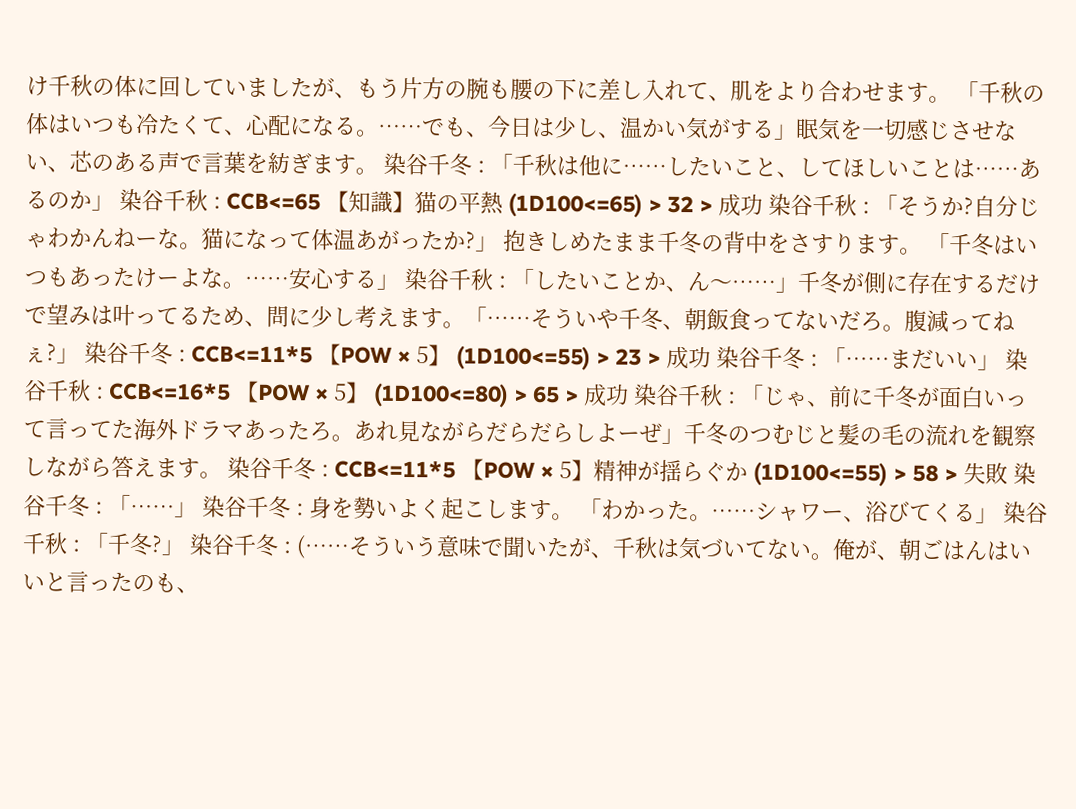け千秋の体に回していましたが、もう片方の腕も腰の下に差し入れて、肌をより合わせます。 「千秋の体はいつも冷たくて、心配になる。……でも、今日は少し、温かい気がする」眠気を一切感じさせない、芯のある声で言葉を紡ぎます。 染谷千冬 : 「千秋は他に……したいこと、してほしいことは……あるのか」 染谷千秋 : CCB<=65 【知識】猫の平熱 (1D100<=65) > 32 > 成功 染谷千秋 : 「そうか?自分じゃわかんねーな。猫になって体温あがったか?」 抱きしめたまま千冬の背中をさすります。 「千冬はいつもあったけーよな。……安心する」 染谷千秋 : 「したいことか、ん〜……」千冬が側に存在するだけで望みは叶ってるため、問に少し考えます。「……そういや千冬、朝飯食ってないだろ。腹減ってねぇ?」 染谷千冬 : CCB<=11*5 【POW × 5】 (1D100<=55) > 23 > 成功 染谷千冬 : 「……まだいい」 染谷千秋 : CCB<=16*5 【POW × 5】 (1D100<=80) > 65 > 成功 染谷千秋 : 「じゃ、前に千冬が面白いって言ってた海外ドラマあったろ。あれ見ながらだらだらしよーぜ」千冬のつむじと髪の毛の流れを観察しながら答えます。 染谷千冬 : CCB<=11*5 【POW × 5】精神が揺らぐか (1D100<=55) > 58 > 失敗 染谷千冬 : 「……」 染谷千冬 : 身を勢いよく起こします。 「わかった。……シャワー、浴びてくる」 染谷千秋 : 「千冬?」 染谷千冬 : (……そういう意味で聞いたが、千秋は気づいてない。俺が、朝ごはんはいいと言ったのも、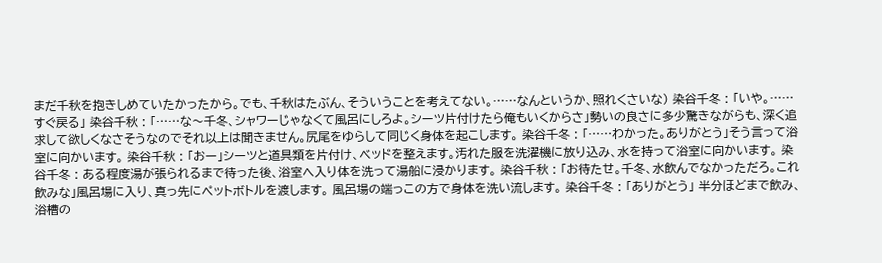まだ千秋を抱きしめていたかったから。でも、千秋はたぶん、そういうことを考えてない。……なんというか、照れくさいな) 染谷千冬 : 「いや。……すぐ戻る」 染谷千秋 : 「……な〜千冬、シャワーじゃなくて風呂にしろよ。シーツ片付けたら俺もいくからさ」勢いの良さに多少驚きながらも、深く追求して欲しくなさそうなのでそれ以上は聞きません。尻尾をゆらして同じく身体を起こします。 染谷千冬 : 「……わかった。ありがとう」そう言って浴室に向かいます。 染谷千秋 : 「おー」シーツと道具類を片付け、ベッドを整えます。汚れた服を洗濯機に放り込み、水を持って浴室に向かいます。 染谷千冬 : ある程度湯が張られるまで待った後、浴室へ入り体を洗って湯船に浸かります。 染谷千秋 : 「お待たせ。千冬、水飲んでなかっただろ。これ飲みな」風呂場に入り、真っ先にペットボトルを渡します。 風呂場の端っこの方で身体を洗い流します。 染谷千冬 : 「ありがとう」 半分ほどまで飲み、浴槽の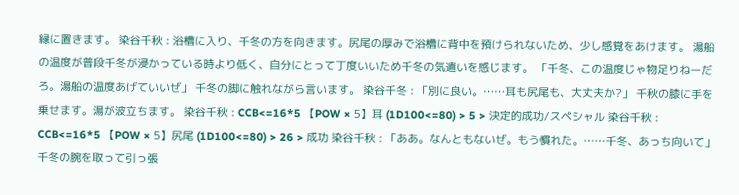縁に置きます。 染谷千秋 : 浴槽に入り、千冬の方を向きます。尻尾の厚みで浴槽に背中を預けられないため、少し感覚をあけます。 湯船の温度が普段千冬が浸かっている時より低く、自分にとって丁度いいため千冬の気遣いを感じます。 「千冬、この温度じゃ物足りねーだろ。湯船の温度あげていいぜ」 千冬の脚に触れながら言います。 染谷千冬 : 「別に良い。……耳も尻尾も、大丈夫か?」 千秋の膝に手を乗せます。湯が波立ちます。 染谷千秋 : CCB<=16*5 【POW × 5】耳 (1D100<=80) > 5 > 決定的成功/スペシャル 染谷千秋 : CCB<=16*5 【POW × 5】尻尾 (1D100<=80) > 26 > 成功 染谷千秋 : 「ああ。なんともないぜ。もう慣れた。……千冬、あっち向いて」千冬の腕を取って引っ張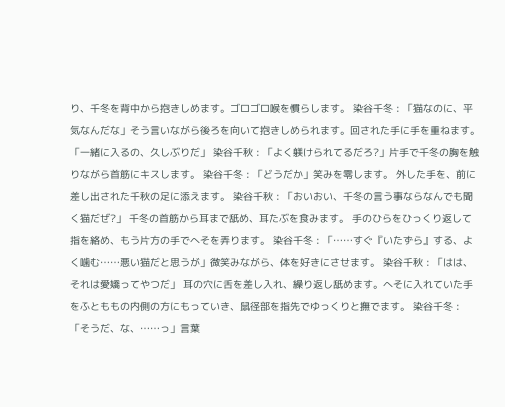り、千冬を背中から抱きしめます。ゴロゴロ喉を慣らします。 染谷千冬 : 「猫なのに、平気なんだな」そう言いながら後ろを向いて抱きしめられます。回された手に手を重ねます。 「一緒に入るの、久しぶりだ」 染谷千秋 : 「よく躾けられてるだろ?」片手で千冬の胸を触りながら首筋にキスします。 染谷千冬 : 「どうだか」笑みを零します。 外した手を、前に差し出された千秋の足に添えます。 染谷千秋 : 「おいおい、千冬の言う事ならなんでも聞く猫だぜ?」 千冬の首筋から耳まで舐め、耳たぶを食みます。 手のひらをひっくり返して指を絡め、もう片方の手でへそを弄ります。 染谷千冬 : 「……すぐ『いたずら』する、よく噛む……悪い猫だと思うが」微笑みながら、体を好きにさせます。 染谷千秋 : 「はは、それは愛嬌ってやつだ」 耳の穴に舌を差し入れ、繰り返し舐めます。へそに入れていた手をふとももの内側の方にもっていき、鼠径部を指先でゆっくりと撫でます。 染谷千冬 : 「そうだ、な、……っ」言葉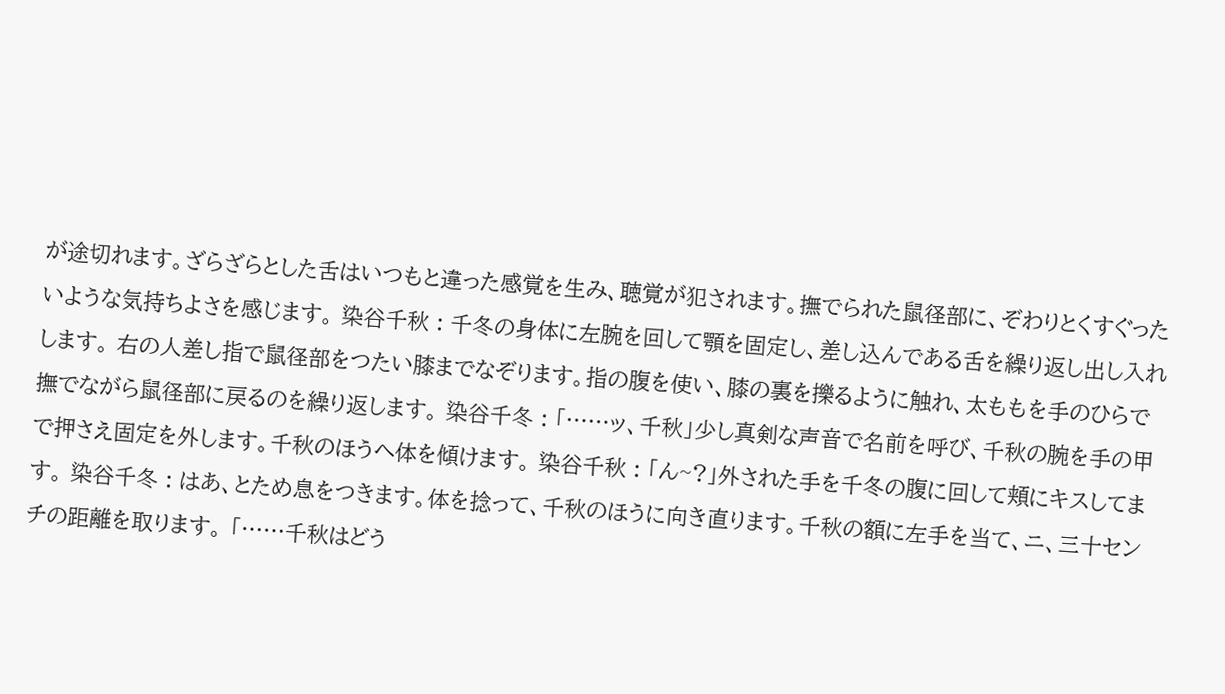が途切れます。ざらざらとした舌はいつもと違った感覚を生み、聴覚が犯されます。撫でられた鼠径部に、ぞわりとくすぐったいような気持ちよさを感じます。 染谷千秋 : 千冬の身体に左腕を回して顎を固定し、差し込んである舌を繰り返し出し入れします。 右の人差し指で鼠径部をつたい膝までなぞります。指の腹を使い、膝の裏を擽るように触れ、太ももを手のひらで撫でながら鼠径部に戻るのを繰り返します。 染谷千冬 : 「……ッ、千秋」少し真剣な声音で名前を呼び、千秋の腕を手の甲で押さえ固定を外します。千秋のほうへ体を傾けます。 染谷千秋 : 「ん~?」外された手を千冬の腹に回して頬にキスしてます。 染谷千冬 : はあ、とため息をつきます。体を捻って、千秋のほうに向き直ります。千秋の額に左手を当て、ニ、三十センチの距離を取ります。 「……千秋はどう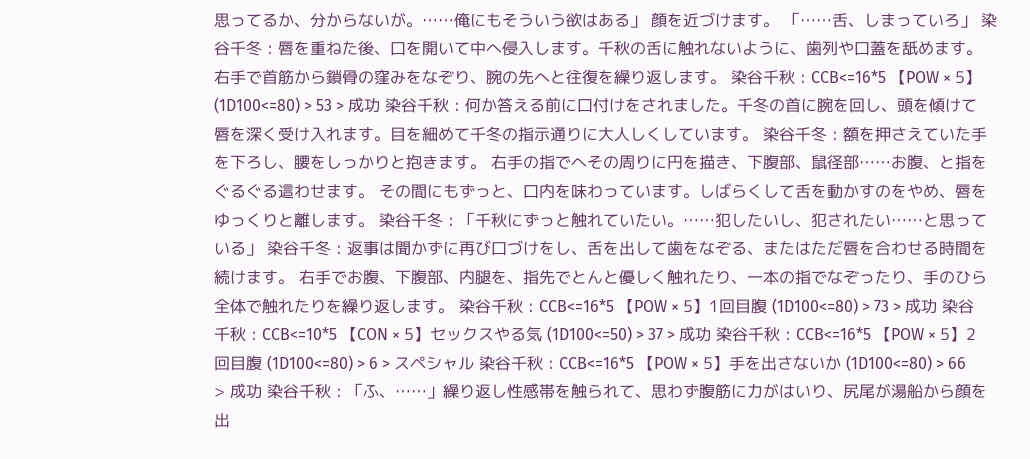思ってるか、分からないが。……俺にもそういう欲はある」 顔を近づけます。 「……舌、しまっていろ」 染谷千冬 : 唇を重ねた後、口を開いて中へ侵入します。千秋の舌に触れないように、歯列や口蓋を舐めます。 右手で首筋から鎖骨の窪みをなぞり、腕の先へと往復を繰り返します。 染谷千秋 : CCB<=16*5 【POW × 5】 (1D100<=80) > 53 > 成功 染谷千秋 : 何か答える前に口付けをされました。千冬の首に腕を回し、頭を傾けて唇を深く受け入れます。目を細めて千冬の指示通りに大人しくしています。 染谷千冬 : 額を押さえていた手を下ろし、腰をしっかりと抱きます。 右手の指でへその周りに円を描き、下腹部、鼠径部……お腹、と指をぐるぐる這わせます。 その間にもずっと、口内を味わっています。しばらくして舌を動かすのをやめ、唇をゆっくりと離します。 染谷千冬 : 「千秋にずっと触れていたい。……犯したいし、犯されたい……と思っている」 染谷千冬 : 返事は聞かずに再び口づけをし、舌を出して歯をなぞる、またはただ唇を合わせる時間を続けます。 右手でお腹、下腹部、内腿を、指先でとんと優しく触れたり、一本の指でなぞったり、手のひら全体で触れたりを繰り返します。 染谷千秋 : CCB<=16*5 【POW × 5】1回目腹 (1D100<=80) > 73 > 成功 染谷千秋 : CCB<=10*5 【CON × 5】セックスやる気 (1D100<=50) > 37 > 成功 染谷千秋 : CCB<=16*5 【POW × 5】2回目腹 (1D100<=80) > 6 > スペシャル 染谷千秋 : CCB<=16*5 【POW × 5】手を出さないか (1D100<=80) > 66 > 成功 染谷千秋 : 「ふ、……」繰り返し性感帯を触られて、思わず腹筋に力がはいり、尻尾が湯船から顔を出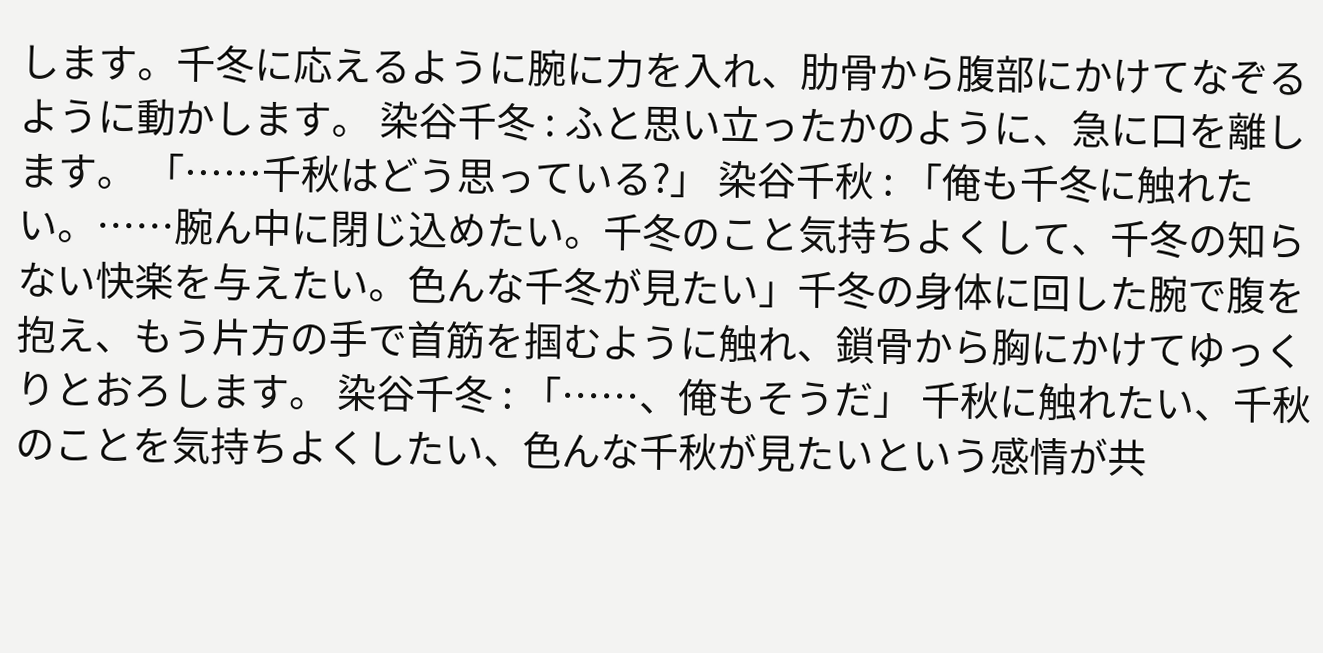します。千冬に応えるように腕に力を入れ、肋骨から腹部にかけてなぞるように動かします。 染谷千冬 : ふと思い立ったかのように、急に口を離します。 「……千秋はどう思っている?」 染谷千秋 : 「俺も千冬に触れたい。……腕ん中に閉じ込めたい。千冬のこと気持ちよくして、千冬の知らない快楽を与えたい。色んな千冬が見たい」千冬の身体に回した腕で腹を抱え、もう片方の手で首筋を掴むように触れ、鎖骨から胸にかけてゆっくりとおろします。 染谷千冬 : 「……、俺もそうだ」 千秋に触れたい、千秋のことを気持ちよくしたい、色んな千秋が見たいという感情が共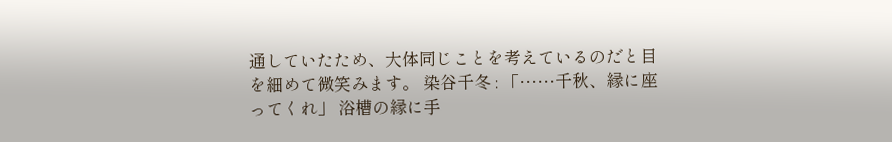通していたため、大体同じことを考えているのだと目を細めて微笑みます。 染谷千冬 : 「……千秋、縁に座ってくれ」 浴槽の縁に手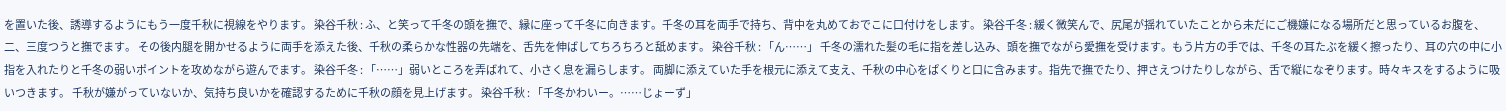を置いた後、誘導するようにもう一度千秋に視線をやります。 染谷千秋 : ふ、と笑って千冬の頭を撫で、縁に座って千冬に向きます。千冬の耳を両手で持ち、背中を丸めておでこに口付けをします。 染谷千冬 : 緩く微笑んで、尻尾が揺れていたことから未だにご機嫌になる場所だと思っているお腹を、二、三度つうと撫でます。 その後内腿を開かせるように両手を添えた後、千秋の柔らかな性器の先端を、舌先を伸ばしてちろちろと舐めます。 染谷千秋 : 「ん……」 千冬の濡れた髪の毛に指を差し込み、頭を撫でながら愛撫を受けます。もう片方の手では、千冬の耳たぶを緩く擦ったり、耳の穴の中に小指を入れたりと千冬の弱いポイントを攻めながら遊んでます。 染谷千冬 : 「……」弱いところを弄ばれて、小さく息を漏らします。 両脚に添えていた手を根元に添えて支え、千秋の中心をぱくりと口に含みます。指先で撫でたり、押さえつけたりしながら、舌で縦になぞります。時々キスをするように吸いつきます。 千秋が嫌がっていないか、気持ち良いかを確認するために千秋の顔を見上げます。 染谷千秋 : 「千冬かわいー。……じょーず」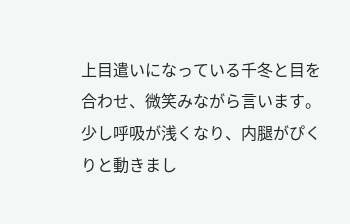上目遣いになっている千冬と目を合わせ、微笑みながら言います。少し呼吸が浅くなり、内腿がぴくりと動きまし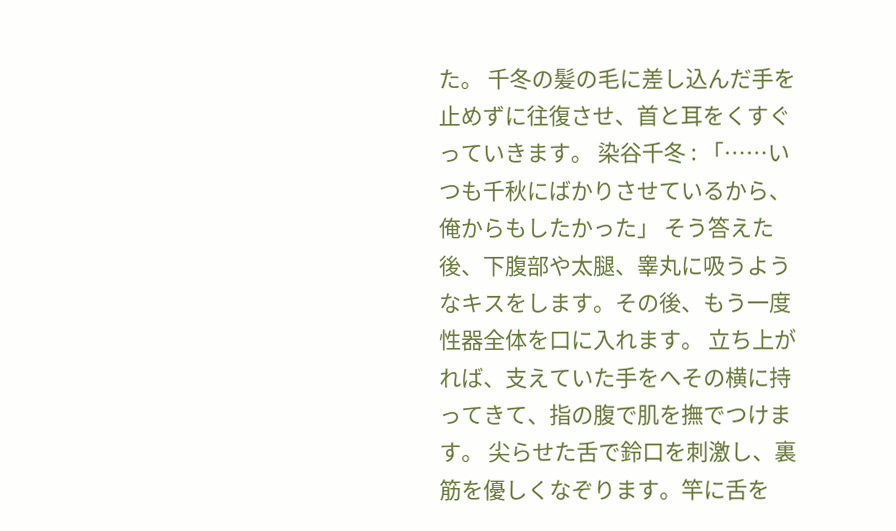た。 千冬の髪の毛に差し込んだ手を止めずに往復させ、首と耳をくすぐっていきます。 染谷千冬 : 「……いつも千秋にばかりさせているから、俺からもしたかった」 そう答えた後、下腹部や太腿、睾丸に吸うようなキスをします。その後、もう一度性器全体を口に入れます。 立ち上がれば、支えていた手をへその横に持ってきて、指の腹で肌を撫でつけます。 尖らせた舌で鈴口を刺激し、裏筋を優しくなぞります。竿に舌を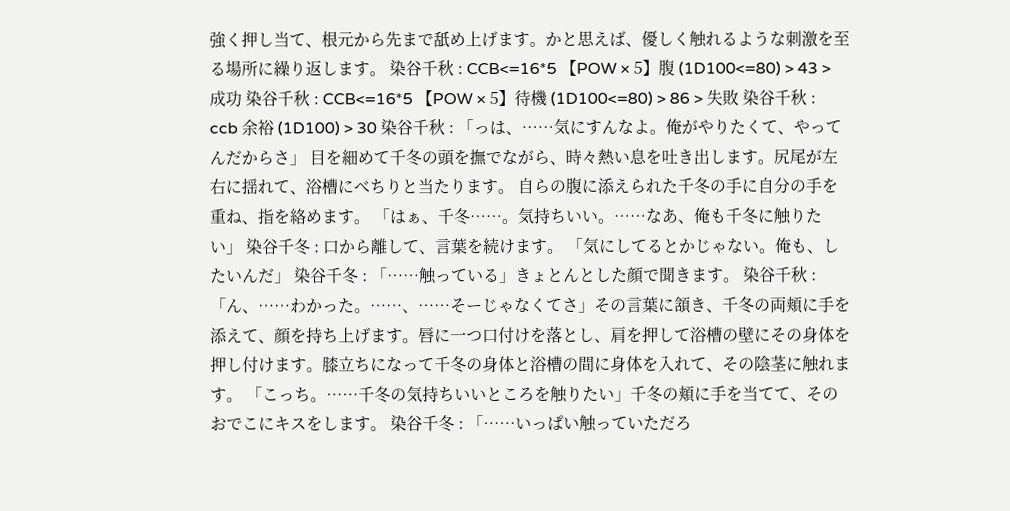強く押し当て、根元から先まで舐め上げます。かと思えば、優しく触れるような刺激を至る場所に繰り返します。 染谷千秋 : CCB<=16*5 【POW × 5】腹 (1D100<=80) > 43 > 成功 染谷千秋 : CCB<=16*5 【POW × 5】待機 (1D100<=80) > 86 > 失敗 染谷千秋 : ccb 余裕 (1D100) > 30 染谷千秋 : 「っは、……気にすんなよ。俺がやりたくて、やってんだからさ」 目を細めて千冬の頭を撫でながら、時々熱い息を吐き出します。尻尾が左右に揺れて、浴槽にべちりと当たります。 自らの腹に添えられた千冬の手に自分の手を重ね、指を絡めます。 「はぁ、千冬……。気持ちいい。……なあ、俺も千冬に触りたい」 染谷千冬 : 口から離して、言葉を続けます。 「気にしてるとかじゃない。俺も、したいんだ」 染谷千冬 : 「……触っている」きょとんとした顔で聞きます。 染谷千秋 : 「ん、……わかった。……、……そーじゃなくてさ」その言葉に頷き、千冬の両頬に手を添えて、顔を持ち上げます。唇に一つ口付けを落とし、肩を押して浴槽の壁にその身体を押し付けます。膝立ちになって千冬の身体と浴槽の間に身体を入れて、その陰茎に触れます。 「こっち。……千冬の気持ちいいところを触りたい」千冬の頬に手を当てて、そのおでこにキスをします。 染谷千冬 : 「……いっぱい触っていただろ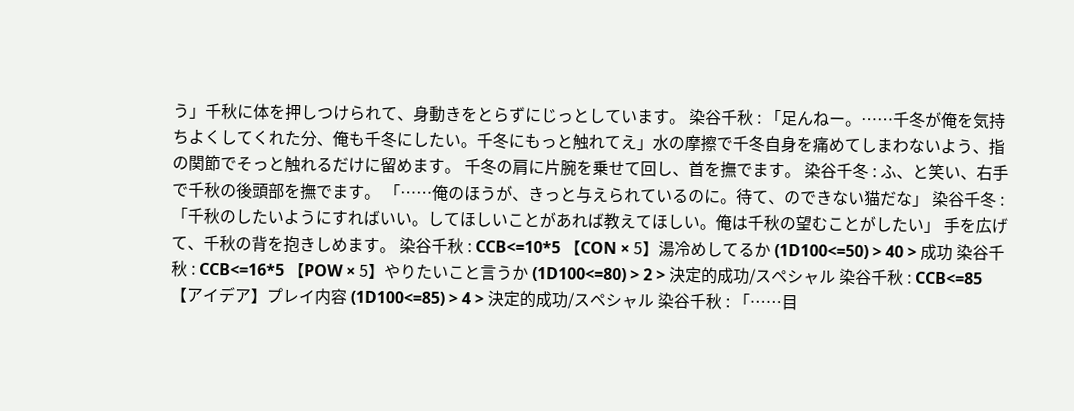う」千秋に体を押しつけられて、身動きをとらずにじっとしています。 染谷千秋 : 「足んねー。……千冬が俺を気持ちよくしてくれた分、俺も千冬にしたい。千冬にもっと触れてえ」水の摩擦で千冬自身を痛めてしまわないよう、指の関節でそっと触れるだけに留めます。 千冬の肩に片腕を乗せて回し、首を撫でます。 染谷千冬 : ふ、と笑い、右手で千秋の後頭部を撫でます。 「……俺のほうが、きっと与えられているのに。待て、のできない猫だな」 染谷千冬 : 「千秋のしたいようにすればいい。してほしいことがあれば教えてほしい。俺は千秋の望むことがしたい」 手を広げて、千秋の背を抱きしめます。 染谷千秋 : CCB<=10*5 【CON × 5】湯冷めしてるか (1D100<=50) > 40 > 成功 染谷千秋 : CCB<=16*5 【POW × 5】やりたいこと言うか (1D100<=80) > 2 > 決定的成功/スペシャル 染谷千秋 : CCB<=85 【アイデア】プレイ内容 (1D100<=85) > 4 > 決定的成功/スペシャル 染谷千秋 : 「……目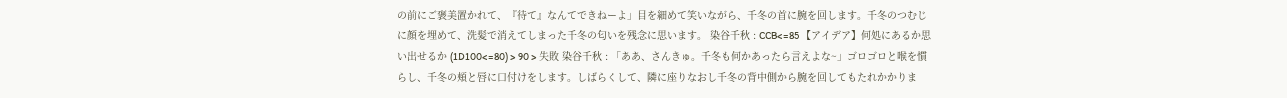の前にご褒美置かれて、『待て』なんてできねーよ」目を細めて笑いながら、千冬の首に腕を回します。千冬のつむじに顔を埋めて、洗髪で消えてしまった千冬の匂いを残念に思います。 染谷千秋 : CCB<=85 【アイデア】何処にあるか思い出せるか (1D100<=80) > 90 > 失敗 染谷千秋 : 「ああ、さんきゅ。千冬も何かあったら言えよな~」ゴロゴロと喉を慣らし、千冬の頬と唇に口付けをします。しばらくして、隣に座りなおし千冬の背中側から腕を回してもたれかかりま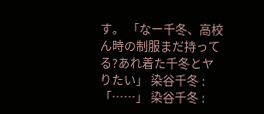す。 「なー千冬、高校ん時の制服まだ持ってる?あれ着た千冬とヤりたい」 染谷千冬 : 「……」 染谷千冬 :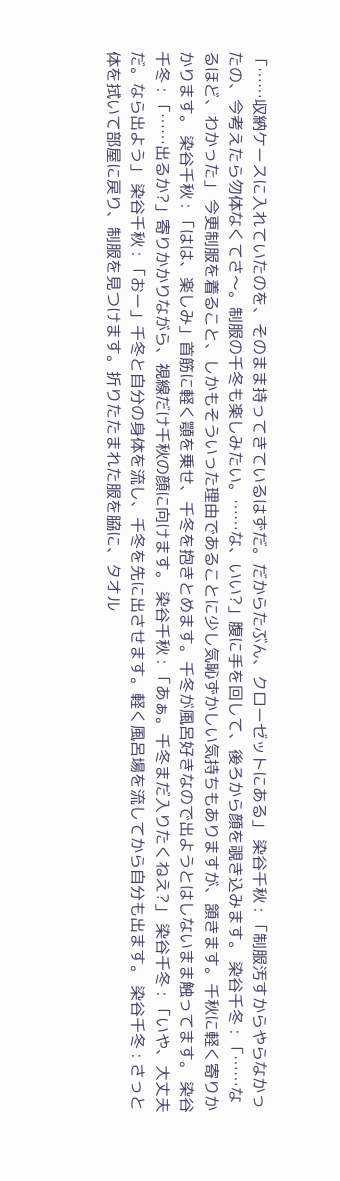「……収納ケースに入れていたのを、そのまま持ってきているはずだ。だからたぶん、クローゼットにある」 染谷千秋 : 「制服汚すからやらなかったの、今考えたら勿体なくてさ〜。制服の千冬も楽しみたい。……な、いい?」腹に手を回して、後ろから顔を覗き込みます。 染谷千冬 : 「……なるほど、わかった」 今更制服を着ること、しかもそういった理由であることに少し気恥ずかしい気持ちもありますが、頷きます。千秋に軽く寄りかかります。 染谷千秋 : 「はは、楽しみ」首筋に軽く顎を乗せ、千冬を抱きとめます。千冬が風呂好きなので出ようとはしないまま触ってます。 染谷千冬 : 「……出るか?」寄りかかりながら、視線だけ千秋の顔に向けます。 染谷千秋 : 「あぁ。千冬まだ入りたくねえ?」 染谷千冬 : 「いや、大丈夫だ。なら出よう」 染谷千秋 : 「おー」千冬と自分の身体を流し、千冬を先に出させます。軽く風呂場を流してから自分も出ます。 染谷千冬 : さっと体を拭いて部屋に戻り、制服を見つけます。折りたたまれた服を脇に、タオル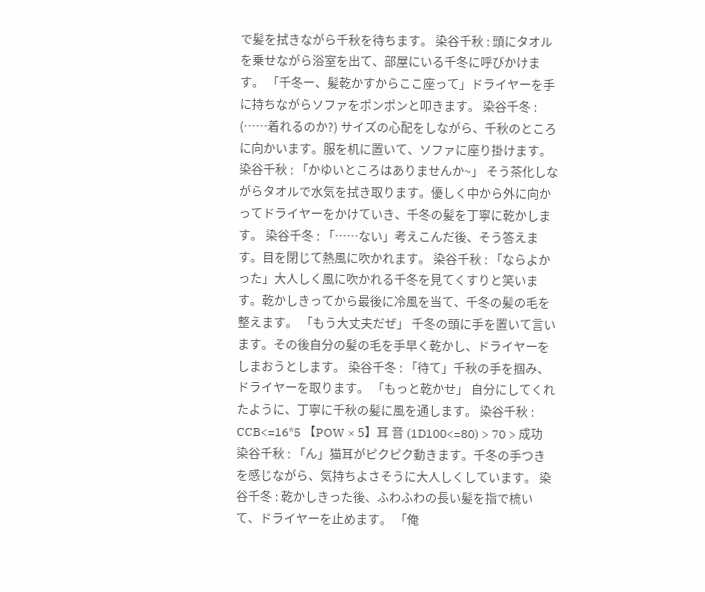で髪を拭きながら千秋を待ちます。 染谷千秋 : 頭にタオルを乗せながら浴室を出て、部屋にいる千冬に呼びかけます。 「千冬ー、髪乾かすからここ座って」ドライヤーを手に持ちながらソファをポンポンと叩きます。 染谷千冬 : (……着れるのか?) サイズの心配をしながら、千秋のところに向かいます。服を机に置いて、ソファに座り掛けます。 染谷千秋 : 「かゆいところはありませんか~」 そう茶化しながらタオルで水気を拭き取ります。優しく中から外に向かってドライヤーをかけていき、千冬の髪を丁寧に乾かします。 染谷千冬 : 「……ない」考えこんだ後、そう答えます。目を閉じて熱風に吹かれます。 染谷千秋 : 「ならよかった」大人しく風に吹かれる千冬を見てくすりと笑います。乾かしきってから最後に冷風を当て、千冬の髪の毛を整えます。 「もう大丈夫だぜ」 千冬の頭に手を置いて言います。その後自分の髪の毛を手早く乾かし、ドライヤーをしまおうとします。 染谷千冬 : 「待て」千秋の手を掴み、ドライヤーを取ります。 「もっと乾かせ」 自分にしてくれたように、丁寧に千秋の髪に風を通します。 染谷千秋 : CCB<=16*5 【POW × 5】耳 音 (1D100<=80) > 70 > 成功 染谷千秋 : 「ん」猫耳がピクピク動きます。千冬の手つきを感じながら、気持ちよさそうに大人しくしています。 染谷千冬 : 乾かしきった後、ふわふわの長い髪を指で梳いて、ドライヤーを止めます。 「俺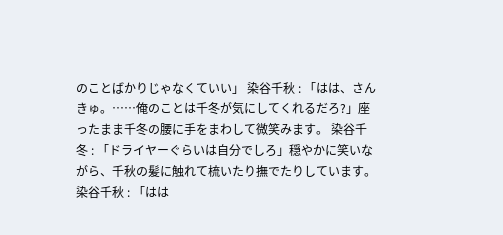のことばかりじゃなくていい」 染谷千秋 : 「はは、さんきゅ。……俺のことは千冬が気にしてくれるだろ?」座ったまま千冬の腰に手をまわして微笑みます。 染谷千冬 : 「ドライヤーぐらいは自分でしろ」穏やかに笑いながら、千秋の髪に触れて梳いたり撫でたりしています。 染谷千秋 : 「はは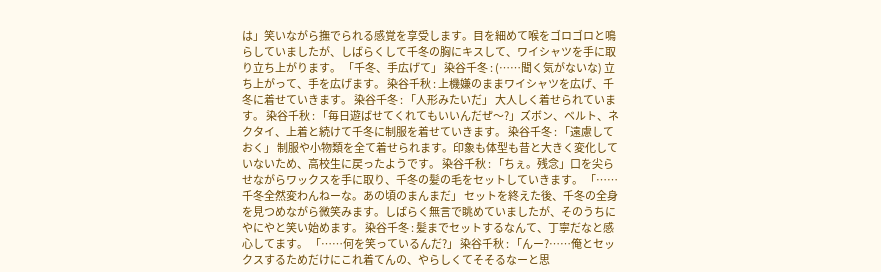は」笑いながら撫でられる感覚を享受します。目を細めて喉をゴロゴロと鳴らしていましたが、しばらくして千冬の胸にキスして、ワイシャツを手に取り立ち上がります。 「千冬、手広げて」 染谷千冬 : (……聞く気がないな) 立ち上がって、手を広げます。 染谷千秋 : 上機嫌のままワイシャツを広げ、千冬に着せていきます。 染谷千冬 : 「人形みたいだ」 大人しく着せられています。 染谷千秋 : 「毎日遊ばせてくれてもいいんだぜ〜?」ズボン、ベルト、ネクタイ、上着と続けて千冬に制服を着せていきます。 染谷千冬 : 「遠慮しておく」 制服や小物類を全て着せられます。印象も体型も昔と大きく変化していないため、高校生に戻ったようです。 染谷千秋 : 「ちぇ。残念」口を尖らせながらワックスを手に取り、千冬の髪の毛をセットしていきます。 「……千冬全然変わんねーな。あの頃のまんまだ」 セットを終えた後、千冬の全身を見つめながら微笑みます。しばらく無言で眺めていましたが、そのうちにやにやと笑い始めます。 染谷千冬 : 髪までセットするなんて、丁寧だなと感心してます。 「……何を笑っているんだ?」 染谷千秋 : 「んー?……俺とセックスするためだけにこれ着てんの、やらしくてそそるなーと思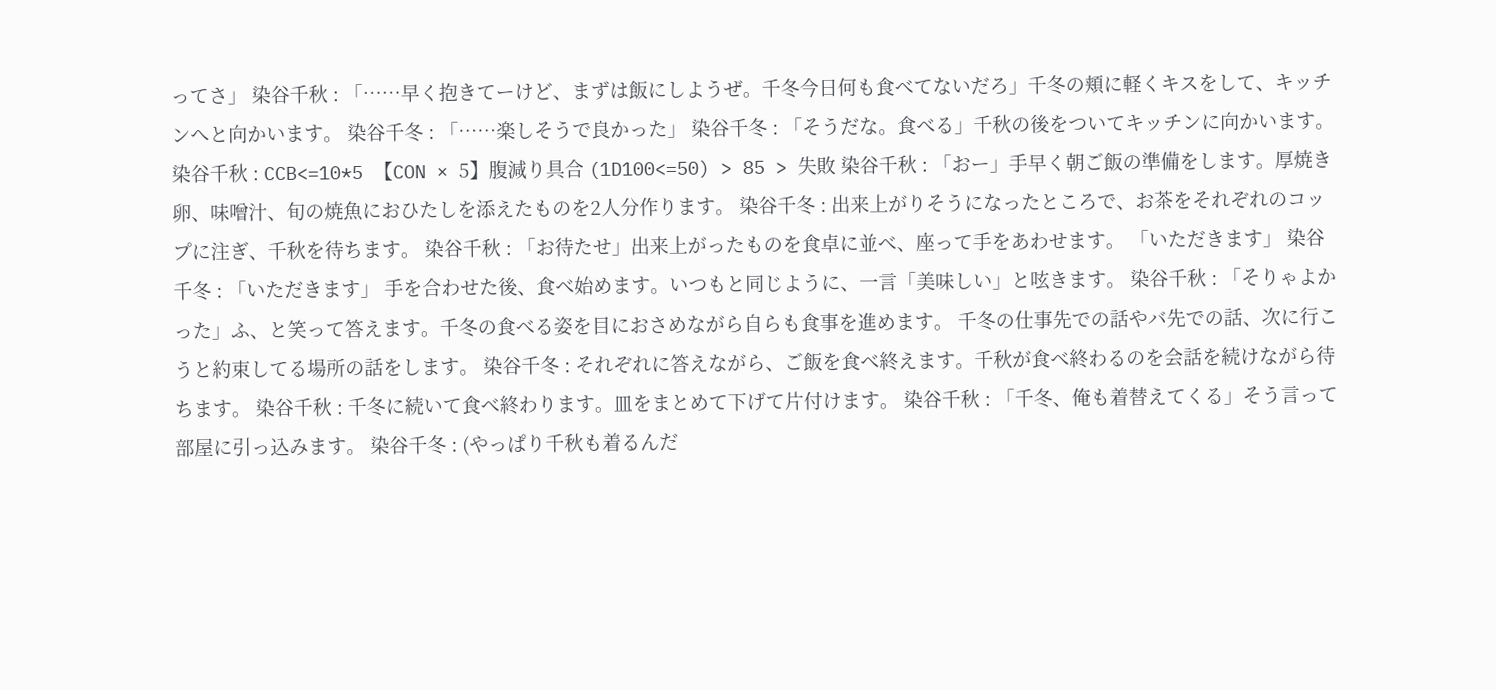ってさ」 染谷千秋 : 「……早く抱きてーけど、まずは飯にしようぜ。千冬今日何も食べてないだろ」千冬の頬に軽くキスをして、キッチンへと向かいます。 染谷千冬 : 「……楽しそうで良かった」 染谷千冬 : 「そうだな。食べる」千秋の後をついてキッチンに向かいます。 染谷千秋 : CCB<=10*5 【CON × 5】腹減り具合 (1D100<=50) > 85 > 失敗 染谷千秋 : 「おー」手早く朝ご飯の準備をします。厚焼き卵、味噌汁、旬の焼魚におひたしを添えたものを2人分作ります。 染谷千冬 : 出来上がりそうになったところで、お茶をそれぞれのコップに注ぎ、千秋を待ちます。 染谷千秋 : 「お待たせ」出来上がったものを食卓に並べ、座って手をあわせます。 「いただきます」 染谷千冬 : 「いただきます」 手を合わせた後、食べ始めます。いつもと同じように、一言「美味しい」と呟きます。 染谷千秋 : 「そりゃよかった」ふ、と笑って答えます。千冬の食べる姿を目におさめながら自らも食事を進めます。 千冬の仕事先での話やバ先での話、次に行こうと約束してる場所の話をします。 染谷千冬 : それぞれに答えながら、ご飯を食べ終えます。千秋が食べ終わるのを会話を続けながら待ちます。 染谷千秋 : 千冬に続いて食べ終わります。皿をまとめて下げて片付けます。 染谷千秋 : 「千冬、俺も着替えてくる」そう言って部屋に引っ込みます。 染谷千冬 : (やっぱり千秋も着るんだ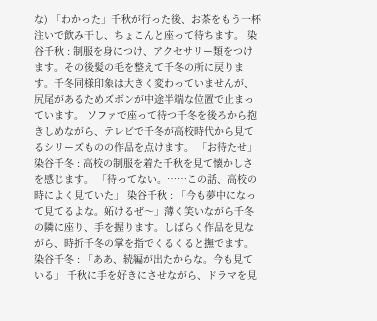な) 「わかった」千秋が行った後、お茶をもう一杯注いで飲み干し、ちょこんと座って待ちます。 染谷千秋 : 制服を身につけ、アクセサリー類をつけます。その後髪の毛を整えて千冬の所に戻ります。千冬同様印象は大きく変わっていませんが、尻尾があるためズボンが中途半端な位置で止まっています。 ソファで座って待つ千冬を後ろから抱きしめながら、テレビで千冬が高校時代から見てるシリーズものの作品を点けます。 「お待たせ」 染谷千冬 : 高校の制服を着た千秋を見て懐かしさを感じます。 「待ってない。……この話、高校の時によく見ていた」 染谷千秋 : 「今も夢中になって見てるよな。妬けるぜ〜」薄く笑いながら千冬の隣に座り、手を握ります。しばらく作品を見ながら、時折千冬の掌を指でくるくると撫でます。 染谷千冬 : 「ああ、続編が出たからな。今も見ている」 千秋に手を好きにさせながら、ドラマを見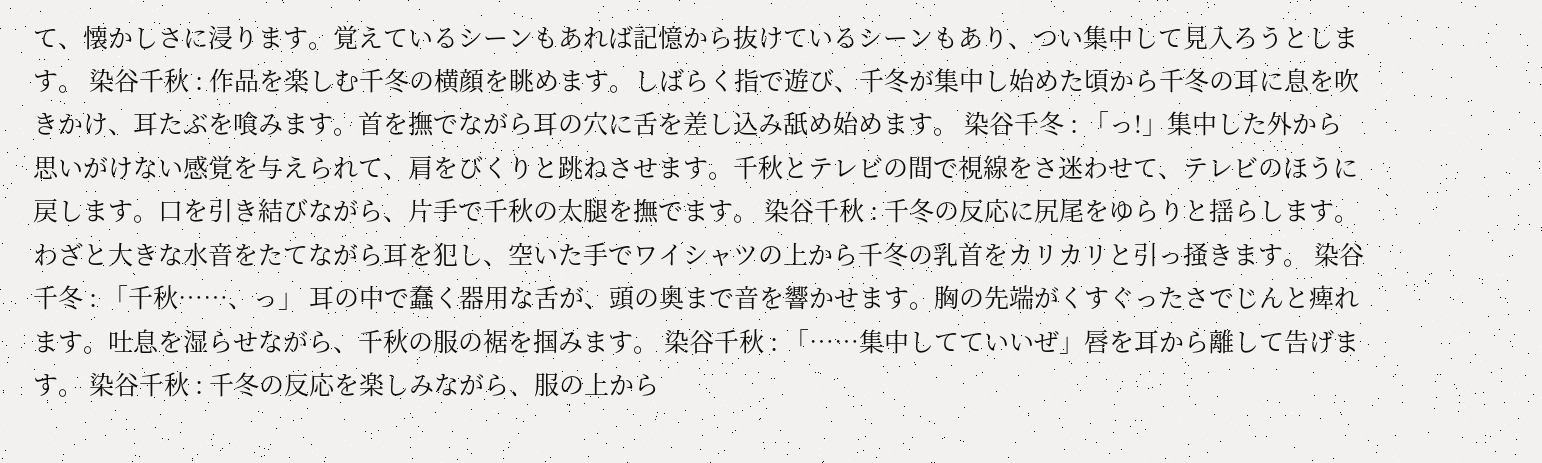て、懐かしさに浸ります。覚えているシーンもあれば記憶から抜けているシーンもあり、つい集中して見入ろうとします。 染谷千秋 : 作品を楽しむ千冬の横顔を眺めます。しばらく指で遊び、千冬が集中し始めた頃から千冬の耳に息を吹きかけ、耳たぶを喰みます。首を撫でながら耳の穴に舌を差し込み舐め始めます。 染谷千冬 : 「っ!」集中した外から思いがけない感覚を与えられて、肩をびくりと跳ねさせます。千秋とテレビの間で視線をさ迷わせて、テレビのほうに戻します。口を引き結びながら、片手で千秋の太腿を撫でます。 染谷千秋 : 千冬の反応に尻尾をゆらりと揺らします。わざと大きな水音をたてながら耳を犯し、空いた手でワイシャツの上から千冬の乳首をカリカリと引っ掻きます。 染谷千冬 : 「千秋……、っ」 耳の中で蠢く器用な舌が、頭の奥まで音を響かせます。胸の先端がくすぐったさでじんと痺れます。吐息を湿らせながら、千秋の服の裾を掴みます。 染谷千秋 : 「……集中してていいぜ」唇を耳から離して告げます。 染谷千秋 : 千冬の反応を楽しみながら、服の上から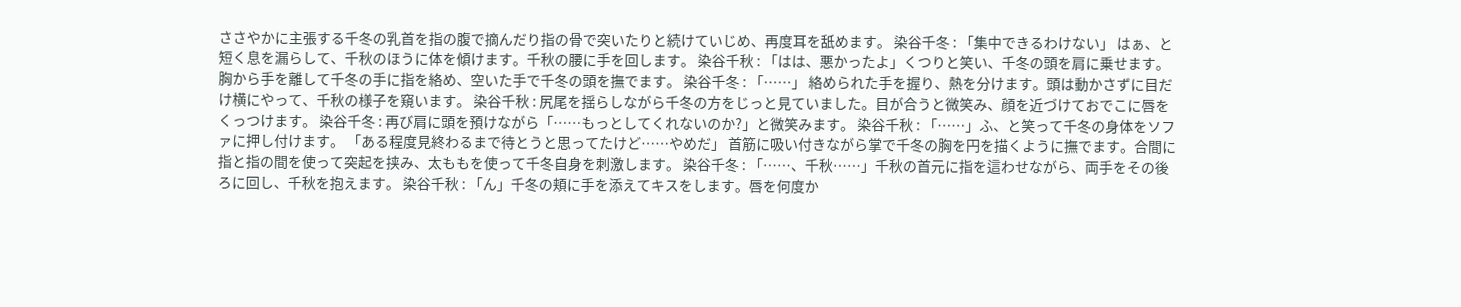ささやかに主張する千冬の乳首を指の腹で摘んだり指の骨で突いたりと続けていじめ、再度耳を舐めます。 染谷千冬 : 「集中できるわけない」 はぁ、と短く息を漏らして、千秋のほうに体を傾けます。千秋の腰に手を回します。 染谷千秋 : 「はは、悪かったよ」くつりと笑い、千冬の頭を肩に乗せます。胸から手を離して千冬の手に指を絡め、空いた手で千冬の頭を撫でます。 染谷千冬 : 「……」 絡められた手を握り、熱を分けます。頭は動かさずに目だけ横にやって、千秋の様子を窺います。 染谷千秋 : 尻尾を揺らしながら千冬の方をじっと見ていました。目が合うと微笑み、顔を近づけておでこに唇をくっつけます。 染谷千冬 : 再び肩に頭を預けながら「……もっとしてくれないのか?」と微笑みます。 染谷千秋 : 「……」ふ、と笑って千冬の身体をソファに押し付けます。 「ある程度見終わるまで待とうと思ってたけど……やめだ」 首筋に吸い付きながら掌で千冬の胸を円を描くように撫でます。合間に指と指の間を使って突起を挟み、太ももを使って千冬自身を刺激します。 染谷千冬 : 「……、千秋……」千秋の首元に指を這わせながら、両手をその後ろに回し、千秋を抱えます。 染谷千秋 : 「ん」千冬の頬に手を添えてキスをします。唇を何度か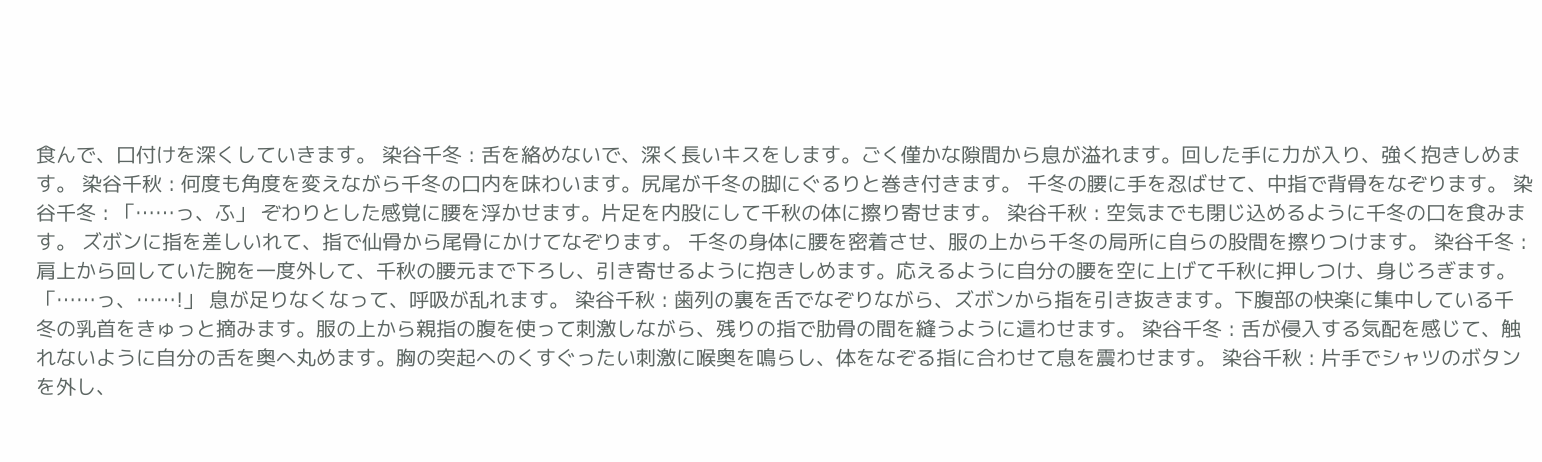食んで、口付けを深くしていきます。 染谷千冬 : 舌を絡めないで、深く長いキスをします。ごく僅かな隙間から息が溢れます。回した手に力が入り、強く抱きしめます。 染谷千秋 : 何度も角度を変えながら千冬の口内を味わいます。尻尾が千冬の脚にぐるりと巻き付きます。 千冬の腰に手を忍ばせて、中指で背骨をなぞります。 染谷千冬 : 「……っ、ふ」 ぞわりとした感覚に腰を浮かせます。片足を内股にして千秋の体に擦り寄せます。 染谷千秋 : 空気までも閉じ込めるように千冬の口を食みます。 ズボンに指を差しいれて、指で仙骨から尾骨にかけてなぞります。 千冬の身体に腰を密着させ、服の上から千冬の局所に自らの股間を擦りつけます。 染谷千冬 : 肩上から回していた腕を一度外して、千秋の腰元まで下ろし、引き寄せるように抱きしめます。応えるように自分の腰を空に上げて千秋に押しつけ、身じろぎます。 「……っ、……!」 息が足りなくなって、呼吸が乱れます。 染谷千秋 : 歯列の裏を舌でなぞりながら、ズボンから指を引き抜きます。下腹部の快楽に集中している千冬の乳首をきゅっと摘みます。服の上から親指の腹を使って刺激しながら、残りの指で肋骨の間を縫うように這わせます。 染谷千冬 : 舌が侵入する気配を感じて、触れないように自分の舌を奥へ丸めます。胸の突起へのくすぐったい刺激に喉奥を鳴らし、体をなぞる指に合わせて息を震わせます。 染谷千秋 : 片手でシャツのボタンを外し、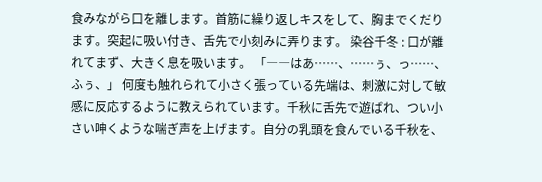食みながら口を離します。首筋に繰り返しキスをして、胸までくだります。突起に吸い付き、舌先で小刻みに弄ります。 染谷千冬 : 口が離れてまず、大きく息を吸います。 「――はあ……、……ぅ、っ……、ふぅ、」 何度も触れられて小さく張っている先端は、刺激に対して敏感に反応するように教えられています。千秋に舌先で遊ばれ、つい小さい呻くような喘ぎ声を上げます。自分の乳頭を食んでいる千秋を、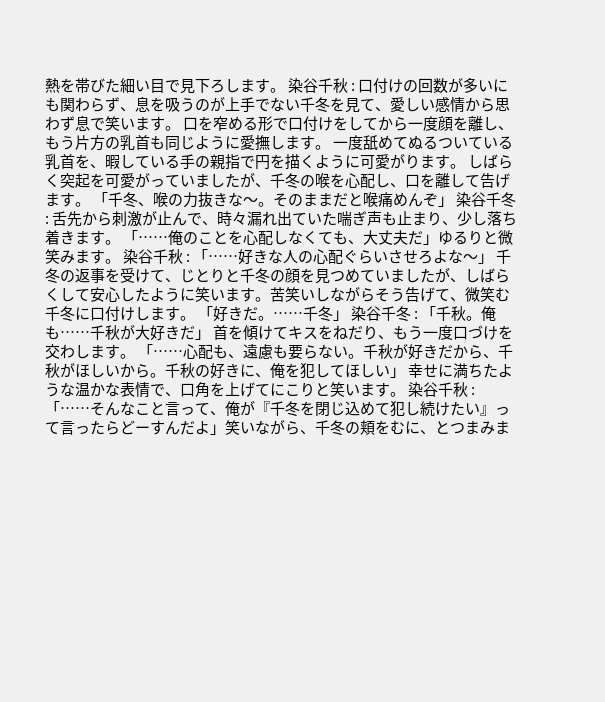熱を帯びた細い目で見下ろします。 染谷千秋 : 口付けの回数が多いにも関わらず、息を吸うのが上手でない千冬を見て、愛しい感情から思わず息で笑います。 口を窄める形で口付けをしてから一度顔を離し、もう片方の乳首も同じように愛撫します。 一度舐めてぬるついている乳首を、暇している手の親指で円を描くように可愛がります。 しばらく突起を可愛がっていましたが、千冬の喉を心配し、口を離して告げます。 「千冬、喉の力抜きな〜。そのままだと喉痛めんぞ」 染谷千冬 : 舌先から刺激が止んで、時々漏れ出ていた喘ぎ声も止まり、少し落ち着きます。 「……俺のことを心配しなくても、大丈夫だ」ゆるりと微笑みます。 染谷千秋 : 「……好きな人の心配ぐらいさせろよな〜」 千冬の返事を受けて、じとりと千冬の顔を見つめていましたが、しばらくして安心したように笑います。苦笑いしながらそう告げて、微笑む千冬に口付けします。 「好きだ。……千冬」 染谷千冬 : 「千秋。俺も……千秋が大好きだ」 首を傾けてキスをねだり、もう一度口づけを交わします。 「……心配も、遠慮も要らない。千秋が好きだから、千秋がほしいから。千秋の好きに、俺を犯してほしい」 幸せに満ちたような温かな表情で、口角を上げてにこりと笑います。 染谷千秋 : 「……そんなこと言って、俺が『千冬を閉じ込めて犯し続けたい』って言ったらどーすんだよ」笑いながら、千冬の頬をむに、とつまみま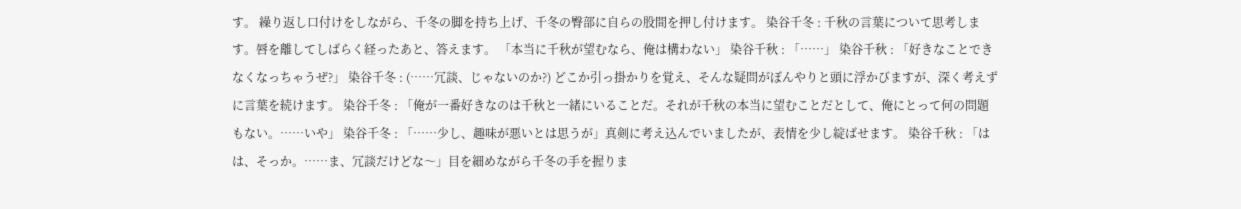す。 繰り返し口付けをしながら、千冬の脚を持ち上げ、千冬の臀部に自らの股間を押し付けます。 染谷千冬 : 千秋の言葉について思考します。唇を離してしばらく経ったあと、答えます。 「本当に千秋が望むなら、俺は構わない」 染谷千秋 : 「……」 染谷千秋 : 「好きなことできなくなっちゃうぜ?」 染谷千冬 : (……冗談、じゃないのか?) どこか引っ掛かりを覚え、そんな疑問がぼんやりと頭に浮かびますが、深く考えずに言葉を続けます。 染谷千冬 : 「俺が一番好きなのは千秋と一緒にいることだ。それが千秋の本当に望むことだとして、俺にとって何の問題もない。……いや」 染谷千冬 : 「……少し、趣味が悪いとは思うが」真剣に考え込んでいましたが、表情を少し綻ばせます。 染谷千秋 : 「はは、そっか。……ま、冗談だけどな〜」目を細めながら千冬の手を握りま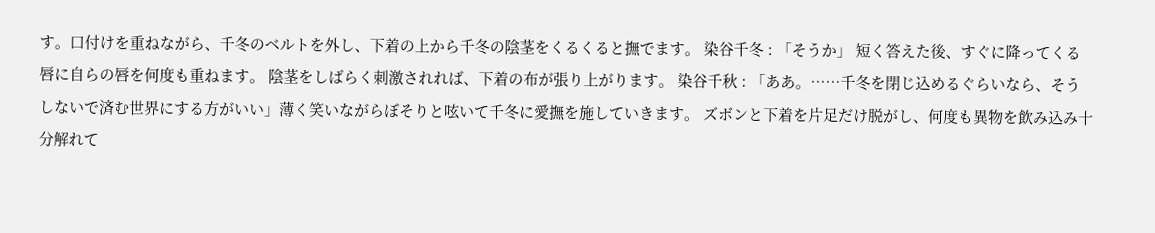す。口付けを重ねながら、千冬のベルトを外し、下着の上から千冬の陰茎をくるくると撫でます。 染谷千冬 : 「そうか」 短く答えた後、すぐに降ってくる唇に自らの唇を何度も重ねます。 陰茎をしばらく刺激されれば、下着の布が張り上がります。 染谷千秋 : 「ああ。……千冬を閉じ込めるぐらいなら、そうしないで済む世界にする方がいい」薄く笑いながらぼそりと呟いて千冬に愛撫を施していきます。 ズボンと下着を片足だけ脱がし、何度も異物を飲み込み十分解れて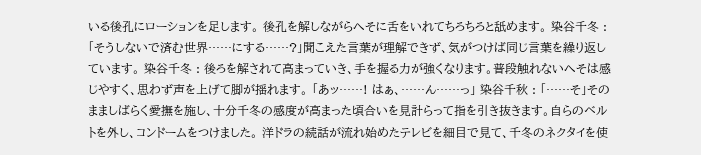いる後孔にローションを足します。 後孔を解しながらへそに舌をいれてちろちろと舐めます。 染谷千冬 : 「そうしないで済む世界……にする……?」聞こえた言葉が理解できず、気がつけば同じ言葉を繰り返しています。 染谷千冬 : 後ろを解されて高まっていき、手を握る力が強くなります。普段触れないへそは感じやすく、思わず声を上げて脚が揺れます。 「あッ……! はぁ、……ん……っ」 染谷千秋 : 「……そ」そのまましばらく愛撫を施し、十分千冬の感度が高まった頃合いを見計らって指を引き抜きます。自らのベルトを外し、コンドームをつけました。 洋ドラの続話が流れ始めたテレビを細目で見て、千冬のネクタイを使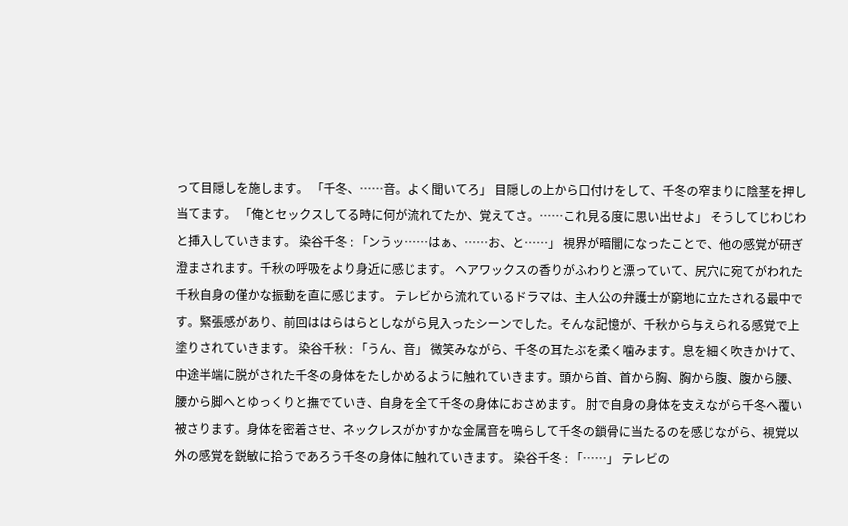って目隠しを施します。 「千冬、……音。よく聞いてろ」 目隠しの上から口付けをして、千冬の窄まりに陰茎を押し当てます。 「俺とセックスしてる時に何が流れてたか、覚えてさ。……これ見る度に思い出せよ」 そうしてじわじわと挿入していきます。 染谷千冬 : 「ンうッ……はぁ、……お、と……」 視界が暗闇になったことで、他の感覚が研ぎ澄まされます。千秋の呼吸をより身近に感じます。 ヘアワックスの香りがふわりと漂っていて、尻穴に宛てがわれた千秋自身の僅かな振動を直に感じます。 テレビから流れているドラマは、主人公の弁護士が窮地に立たされる最中です。緊張感があり、前回ははらはらとしながら見入ったシーンでした。そんな記憶が、千秋から与えられる感覚で上塗りされていきます。 染谷千秋 : 「うん、音」 微笑みながら、千冬の耳たぶを柔く噛みます。息を細く吹きかけて、中途半端に脱がされた千冬の身体をたしかめるように触れていきます。頭から首、首から胸、胸から腹、腹から腰、腰から脚へとゆっくりと撫でていき、自身を全て千冬の身体におさめます。 肘で自身の身体を支えながら千冬へ覆い被さります。身体を密着させ、ネックレスがかすかな金属音を鳴らして千冬の鎖骨に当たるのを感じながら、視覚以外の感覚を鋭敏に拾うであろう千冬の身体に触れていきます。 染谷千冬 : 「……」 テレビの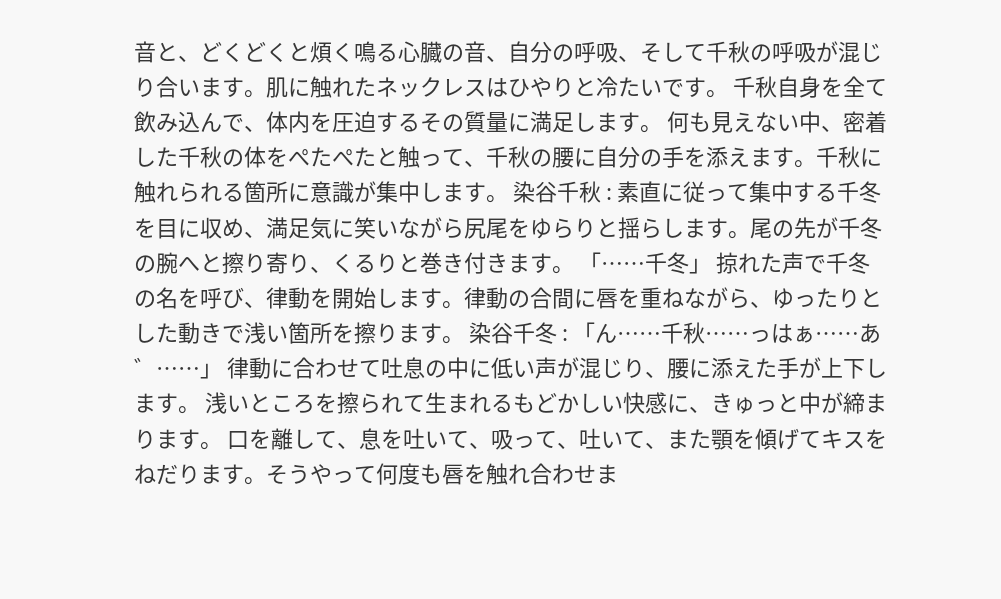音と、どくどくと煩く鳴る心臓の音、自分の呼吸、そして千秋の呼吸が混じり合います。肌に触れたネックレスはひやりと冷たいです。 千秋自身を全て飲み込んで、体内を圧迫するその質量に満足します。 何も見えない中、密着した千秋の体をぺたぺたと触って、千秋の腰に自分の手を添えます。千秋に触れられる箇所に意識が集中します。 染谷千秋 : 素直に従って集中する千冬を目に収め、満足気に笑いながら尻尾をゆらりと揺らします。尾の先が千冬の腕へと擦り寄り、くるりと巻き付きます。 「……千冬」 掠れた声で千冬の名を呼び、律動を開始します。律動の合間に唇を重ねながら、ゆったりとした動きで浅い箇所を擦ります。 染谷千冬 : 「ん……千秋……っはぁ……あ゛……」 律動に合わせて吐息の中に低い声が混じり、腰に添えた手が上下します。 浅いところを擦られて生まれるもどかしい快感に、きゅっと中が締まります。 口を離して、息を吐いて、吸って、吐いて、また顎を傾げてキスをねだります。そうやって何度も唇を触れ合わせま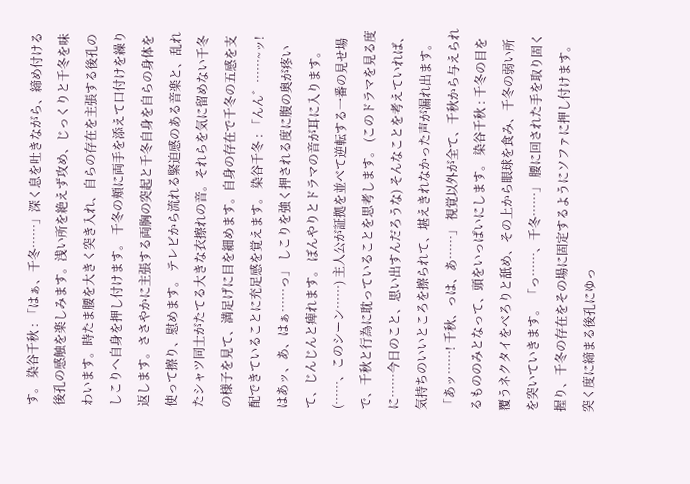す。 染谷千秋 : 「はぁ、千冬……」深く息を吐きながら、締め付ける後孔の感触を楽しみます。浅い所を絶えず攻め、じっくりと千冬を味わいます。時たま腰を大きく突き入れ、自らの存在を主張する後孔のしこりへ自身を押し付けます。 千冬の頬に両手を添えて口付けを繰り返します。ささやかに主張する両胸の突起と千冬自身を自らの身体を使って擦り、慰めます。 テレビから流れる緊迫感のある音楽と、乱れたシャツ同士がたてる大きな衣擦れの音。それらを気に留めない千冬の様子を見て、満足げに目を細めます。自身の存在で千冬の五感を支配できていることに充足感を覚えます。 染谷千冬 : 「んん゛……~ッ! はあッ、あ、はぁ……っ」 しこりを強く押される度に腹の奥が疼いて、じんじんと痺れます。 ぼんやりとドラマの音が耳に入ります。 (……、このシーン……) 主人公が証拠を並べて逆転する一番の見せ場で、千秋と行為に耽っていることを思考します。 (このドラマを見る度に……今日のこと、思い出すんだろうな) そんなことを考えていれば、気持ちのいいところを擦られて、堪えきれなかった声が漏れ出ます。 「あッ……! 千秋、っは、あ……」 視覚以外が全て、千秋から与えられるもののみとなって、頭をいっぱいにします。 染谷千秋 : 千冬の目を覆うネクタイをべろりと舐め、その上から眼球を食み、千冬の弱い所を突いていきます。 「っ……、千冬……」 腰に回された手を取り固く握り、千冬の存在をその場に固定するようにソファに押し付けます。 突く度に締まる後孔にゆっ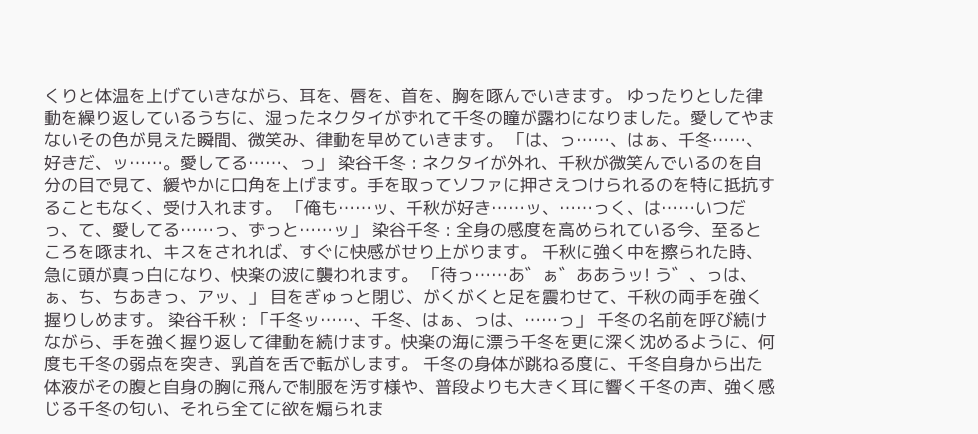くりと体温を上げていきながら、耳を、唇を、首を、胸を啄んでいきます。 ゆったりとした律動を繰り返しているうちに、湿ったネクタイがずれて千冬の瞳が露わになりました。愛してやまないその色が見えた瞬間、微笑み、律動を早めていきます。 「は、っ……、はぁ、千冬……、好きだ、ッ……。愛してる……、っ」 染谷千冬 : ネクタイが外れ、千秋が微笑んでいるのを自分の目で見て、緩やかに口角を上げます。手を取ってソファに押さえつけられるのを特に抵抗することもなく、受け入れます。 「俺も……ッ、千秋が好き……ッ、……っく、は……いつだっ、て、愛してる……っ、ずっと……ッ」 染谷千冬 : 全身の感度を高められている今、至るところを啄まれ、キスをされれば、すぐに快感がせり上がります。 千秋に強く中を擦られた時、急に頭が真っ白になり、快楽の波に襲われます。 「待っ……あ゛ぁ゛ああうッ! う゛、っは、ぁ、ち、ちあきっ、アッ、」 目をぎゅっと閉じ、がくがくと足を震わせて、千秋の両手を強く握りしめます。 染谷千秋 : 「千冬ッ……、千冬、はぁ、っは、……っ」 千冬の名前を呼び続けながら、手を強く握り返して律動を続けます。快楽の海に漂う千冬を更に深く沈めるように、何度も千冬の弱点を突き、乳首を舌で転がします。 千冬の身体が跳ねる度に、千冬自身から出た体液がその腹と自身の胸に飛んで制服を汚す様や、普段よりも大きく耳に響く千冬の声、強く感じる千冬の匂い、それら全てに欲を煽られま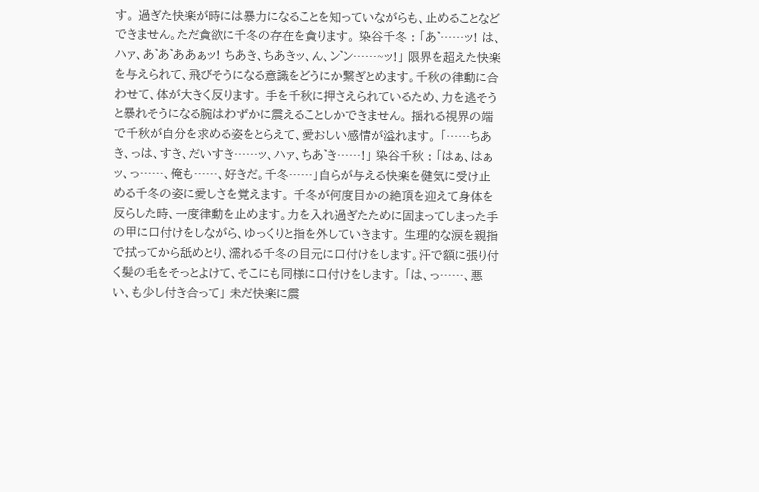す。 過ぎた快楽が時には暴力になることを知っていながらも、止めることなどできません。ただ貪欲に千冬の存在を貪ります。 染谷千冬 : 「あ゛……ッ! は、ハァ、あ゛あ゛ああぁッ! ちあき、ちあきッ、ん、ン゛ン……~ッ!」 限界を超えた快楽を与えられて、飛びそうになる意識をどうにか繋ぎとめます。千秋の律動に合わせて、体が大きく反ります。 手を千秋に押さえられているため、力を逃そうと暴れそうになる腕はわずかに震えることしかできません。 揺れる視界の端で千秋が自分を求める姿をとらえて、愛おしい感情が溢れます。 「……ちあき、っは、すき、だいすき……ッ、ハァ、ちあ゛き……!」 染谷千秋 : 「はぁ、はぁッ、っ……、俺も……、好きだ。千冬……」自らが与える快楽を健気に受け止める千冬の姿に愛しさを覚えます。 千冬が何度目かの絶頂を迎えて身体を反らした時、一度律動を止めます。力を入れ過ぎたために固まってしまった手の甲に口付けをしながら、ゆっくりと指を外していきます。 生理的な涙を親指で拭ってから舐めとり、濡れる千冬の目元に口付けをします。汗で額に張り付く髪の毛をそっとよけて、そこにも同様に口付けをします。 「は、っ……、悪い、も少し付き合って」 未だ快楽に震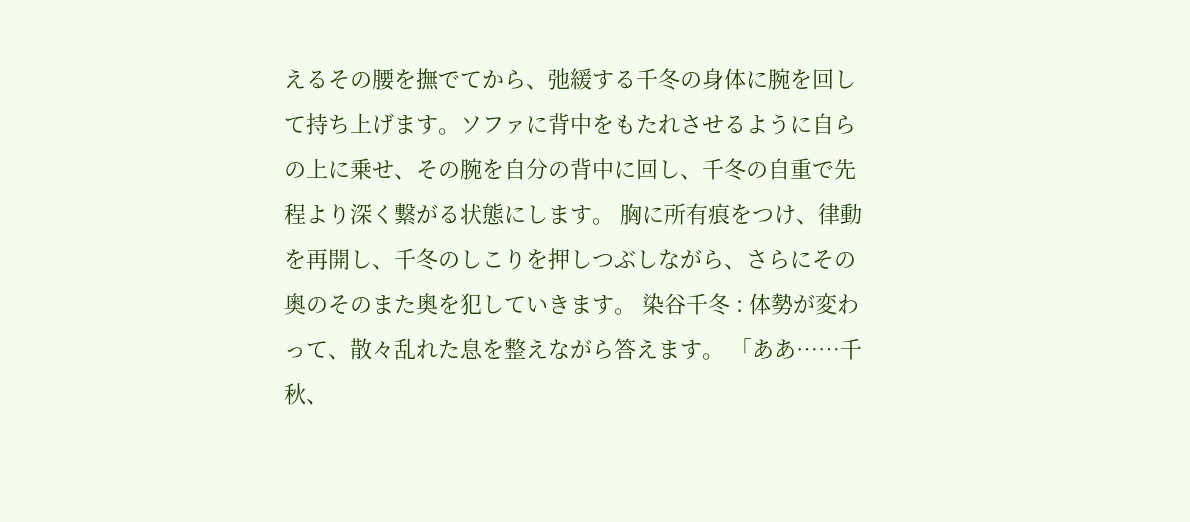えるその腰を撫でてから、弛緩する千冬の身体に腕を回して持ち上げます。ソファに背中をもたれさせるように自らの上に乗せ、その腕を自分の背中に回し、千冬の自重で先程より深く繋がる状態にします。 胸に所有痕をつけ、律動を再開し、千冬のしこりを押しつぶしながら、さらにその奥のそのまた奥を犯していきます。 染谷千冬 : 体勢が変わって、散々乱れた息を整えながら答えます。 「ああ……千秋、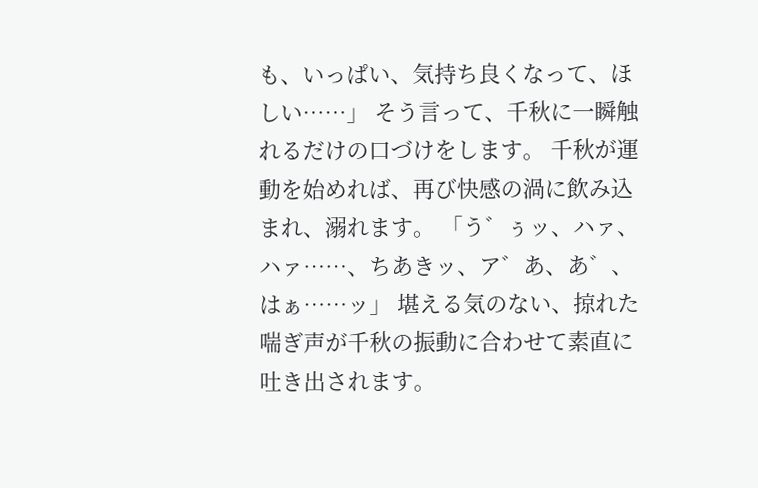も、いっぱい、気持ち良くなって、ほしい……」 そう言って、千秋に一瞬触れるだけの口づけをします。 千秋が運動を始めれば、再び快感の渦に飲み込まれ、溺れます。 「う゛ぅッ、ハァ、ハァ……、ちあきッ、ア゛あ、あ゛、はぁ……ッ」 堪える気のない、掠れた喘ぎ声が千秋の振動に合わせて素直に吐き出されます。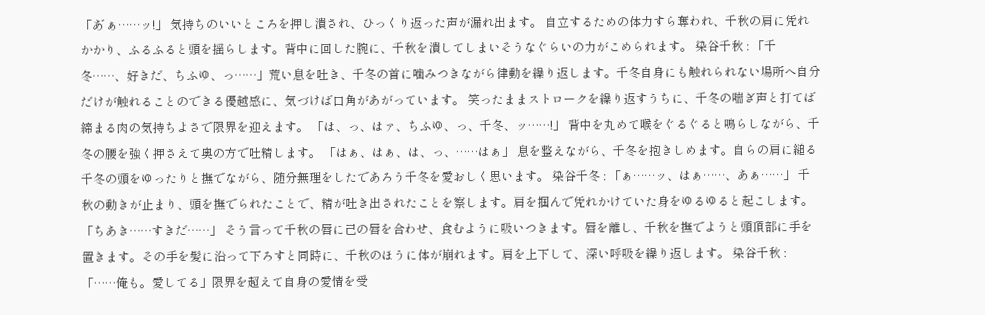「あ゛ぁ……ッ!」 気持ちのいいところを押し潰され、ひっくり返った声が漏れ出ます。 自立するための体力すら奪われ、千秋の肩に凭れかかり、ふるふると頭を揺らします。背中に回した腕に、千秋を潰してしまいそうなぐらいの力がこめられます。 染谷千秋 : 「千冬……、好きだ、ちふゆ、っ……」荒い息を吐き、千冬の首に噛みつきながら律動を繰り返します。千冬自身にも触れられない場所へ自分だけが触れることのできる優越感に、気づけば口角があがっています。 笑ったままストロークを繰り返すうちに、千冬の喘ぎ声と打てば締まる肉の気持ちよさで限界を迎えます。 「は、っ、はァ、ちふゆ、っ、千冬、ッ……!」 背中を丸めて喉をぐるぐると鳴らしながら、千冬の腰を強く押さえて奥の方で吐精します。 「はぁ、はぁ、は、っ、……はぁ」 息を整えながら、千冬を抱きしめます。自らの肩に縋る千冬の頭をゆったりと撫でながら、随分無理をしたであろう千冬を愛おしく思います。 染谷千冬 : 「ぁ……ッ、はぁ……、あぁ……」 千秋の動きが止まり、頭を撫でられたことで、精が吐き出されたことを察します。肩を掴んで凭れかけていた身をゆるゆると起こします。 「ちあき……すきだ……」 そう言って千秋の唇に己の唇を合わせ、食むように吸いつきます。唇を離し、千秋を撫でようと頭頂部に手を置きます。その手を髪に沿って下ろすと同時に、千秋のほうに体が崩れます。肩を上下して、深い呼吸を繰り返します。 染谷千秋 : 「……俺も。愛してる」限界を超えて自身の愛情を受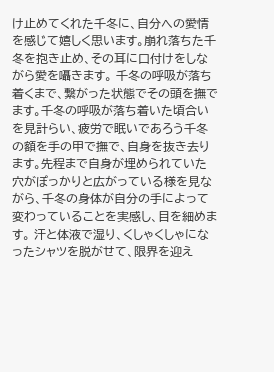け止めてくれた千冬に、自分への愛情を感じて嬉しく思います。崩れ落ちた千冬を抱き止め、その耳に口付けをしながら愛を囁きます。 千冬の呼吸が落ち着くまで、繋がった状態でその頭を撫でます。千冬の呼吸が落ち着いた頃合いを見計らい、疲労で眠いであろう千冬の額を手の甲で撫で、自身を抜き去ります。先程まで自身が埋められていた穴がぽっかりと広がっている様を見ながら、千冬の身体が自分の手によって変わっていることを実感し、目を細めます。 汗と体液で湿り、くしゃくしゃになったシャツを脱がせて、限界を迎え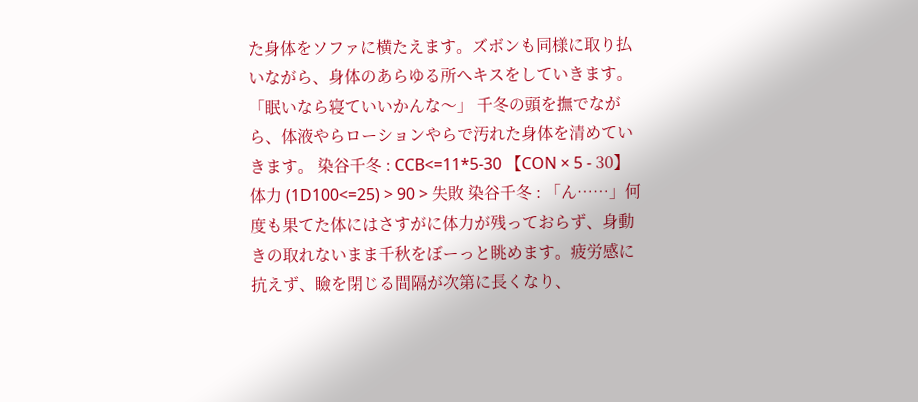た身体をソファに横たえます。ズボンも同様に取り払いながら、身体のあらゆる所へキスをしていきます。 「眠いなら寝ていいかんな〜」 千冬の頭を撫でながら、体液やらローションやらで汚れた身体を清めていきます。 染谷千冬 : CCB<=11*5-30 【CON × 5 - 30】体力 (1D100<=25) > 90 > 失敗 染谷千冬 : 「ん……」何度も果てた体にはさすがに体力が残っておらず、身動きの取れないまま千秋をぼーっと眺めます。疲労感に抗えず、瞼を閉じる間隔が次第に長くなり、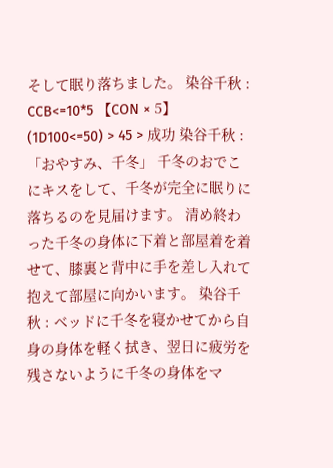そして眠り落ちました。 染谷千秋 : CCB<=10*5 【CON × 5】 (1D100<=50) > 45 > 成功 染谷千秋 : 「おやすみ、千冬」 千冬のおでこにキスをして、千冬が完全に眠りに落ちるのを見届けます。 清め終わった千冬の身体に下着と部屋着を着せて、膝裏と背中に手を差し入れて抱えて部屋に向かいます。 染谷千秋 : ベッドに千冬を寝かせてから自身の身体を軽く拭き、翌日に疲労を残さないように千冬の身体をマ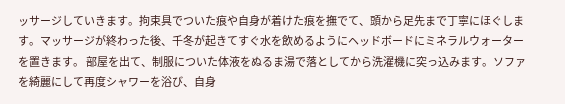ッサージしていきます。拘束具でついた痕や自身が着けた痕を撫でて、頭から足先まで丁寧にほぐします。マッサージが終わった後、千冬が起きてすぐ水を飲めるようにヘッドボードにミネラルウォーターを置きます。 部屋を出て、制服についた体液をぬるま湯で落としてから洗濯機に突っ込みます。ソファを綺麗にして再度シャワーを浴び、自身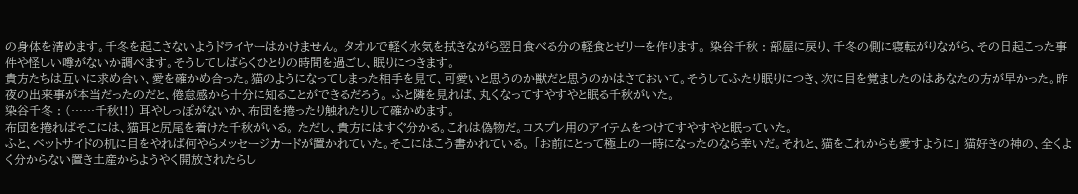の身体を清めます。千冬を起こさないようドライヤーはかけません。 タオルで軽く水気を拭きながら翌日食べる分の軽食とゼリーを作ります。 染谷千秋 : 部屋に戻り、千冬の側に寝転がりながら、その日起こった事件や怪しい噂がないか調べます。そうしてしばらくひとりの時間を過ごし、眠りにつきます。
貴方たちは互いに求め合い、愛を確かめ合った。猫のようになってしまった相手を見て、可愛いと思うのか獣だと思うのかはさておいて。そうしてふたり眠りにつき、次に目を覚ましたのはあなたの方が早かった。昨夜の出来事が本当だったのだと、倦怠感から十分に知ることができるだろう。 ふと隣を見れば、丸くなってすやすやと眠る千秋がいた。
染谷千冬 : (……千秋!!) 耳やしっぽがないか、布団を捲ったり触れたりして確かめます。
布団を捲ればそこには、猫耳と尻尾を着けた千秋がいる。 ただし、貴方にはすぐ分かる。これは偽物だ。コスプレ用のアイテムをつけてすやすやと眠っていた。
ふと、ベットサイドの机に目をやれば何やらメッセージカードが置かれていた。そこにはこう書かれている。 「お前にとって極上の一時になったのなら幸いだ。それと、猫をこれからも愛すように」 猫好きの神の、全くよく分からない置き土産からようやく開放されたらし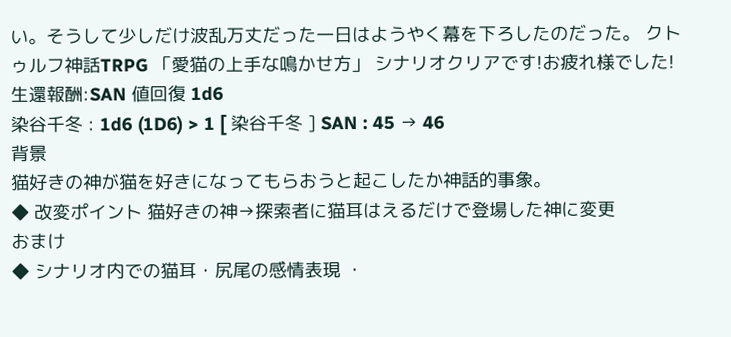い。そうして少しだけ波乱万丈だった一日はようやく幕を下ろしたのだった。 クトゥルフ神話TRPG 「愛猫の上手な鳴かせ方」 シナリオクリアです!お疲れ様でした! 生還報酬:SAN 値回復 1d6
染谷千冬 : 1d6 (1D6) > 1 [ 染谷千冬 ] SAN : 45 → 46
背景
猫好きの神が猫を好きになってもらおうと起こしたか神話的事象。
◆ 改変ポイント 猫好きの神→探索者に猫耳はえるだけで登場した神に変更
おまけ
◆ シナリオ内での猫耳・尻尾の感情表現 ・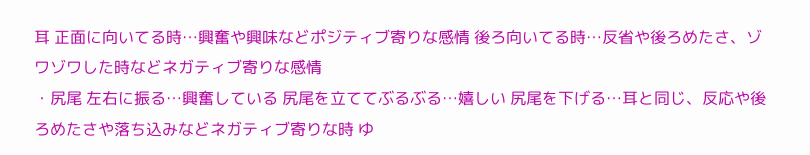耳 正面に向いてる時…興奮や興味などポジティブ寄りな感情 後ろ向いてる時…反省や後ろめたさ、ゾワゾワした時などネガティブ寄りな感情
・尻尾 左右に振る…興奮している 尻尾を立ててぶるぶる…嬉しい 尻尾を下げる…耳と同じ、反応や後ろめたさや落ち込みなどネガティブ寄りな時 ゆ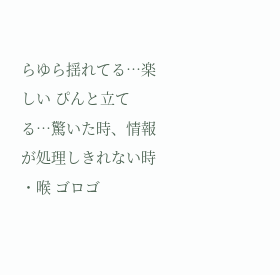らゆら揺れてる…楽しい ぴんと立てる…驚いた時、情報が処理しきれない時
・喉 ゴロゴ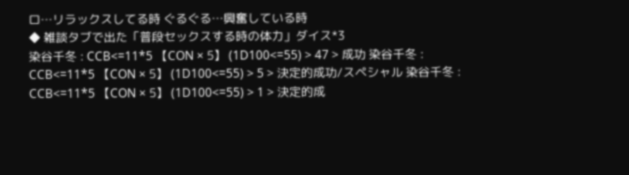ロ…リラックスしてる時 ぐるぐる…興奮している時
◆ 雑談タブで出た「普段セックスする時の体力」ダイス*3
染谷千冬 : CCB<=11*5 【CON × 5】 (1D100<=55) > 47 > 成功 染谷千冬 : CCB<=11*5 【CON × 5】 (1D100<=55) > 5 > 決定的成功/スペシャル 染谷千冬 : CCB<=11*5 【CON × 5】 (1D100<=55) > 1 > 決定的成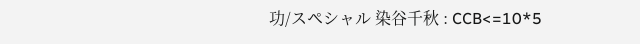功/スペシャル 染谷千秋 : CCB<=10*5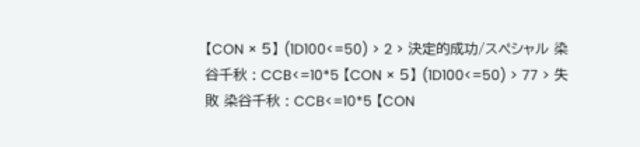【CON × 5】 (1D100<=50) > 2 > 決定的成功/スペシャル 染谷千秋 : CCB<=10*5 【CON × 5】 (1D100<=50) > 77 > 失敗 染谷千秋 : CCB<=10*5 【CON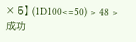× 5】 (1D100<=50) > 48 > 成功